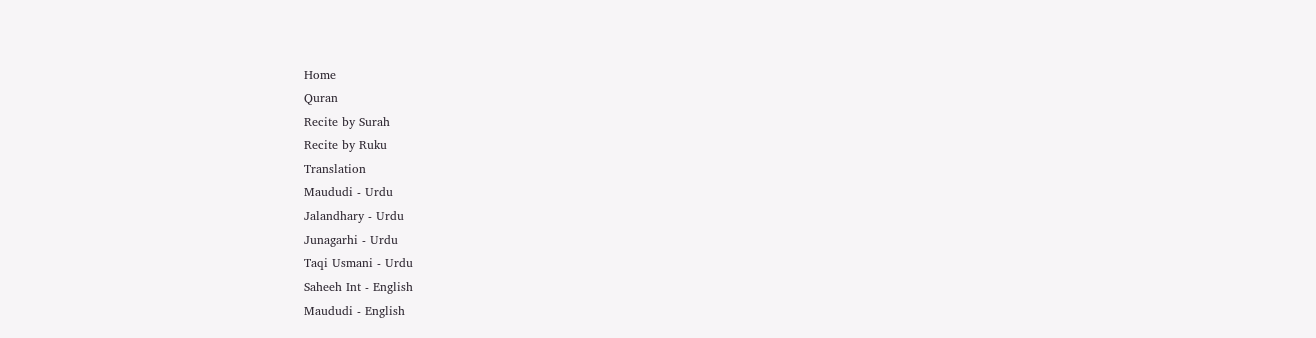Home
Quran
Recite by Surah
Recite by Ruku
Translation
Maududi - Urdu
Jalandhary - Urdu
Junagarhi - Urdu
Taqi Usmani - Urdu
Saheeh Int - English
Maududi - English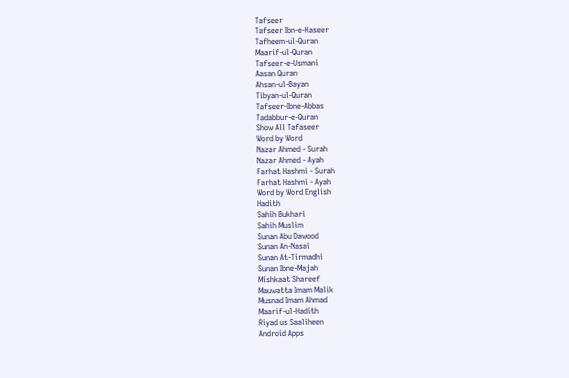Tafseer
Tafseer Ibn-e-Kaseer
Tafheem-ul-Quran
Maarif-ul-Quran
Tafseer-e-Usmani
Aasan Quran
Ahsan-ul-Bayan
Tibyan-ul-Quran
Tafseer-Ibne-Abbas
Tadabbur-e-Quran
Show All Tafaseer
Word by Word
Nazar Ahmed - Surah
Nazar Ahmed - Ayah
Farhat Hashmi - Surah
Farhat Hashmi - Ayah
Word by Word English
Hadith
Sahih Bukhari
Sahih Muslim
Sunan Abu Dawood
Sunan An-Nasai
Sunan At-Tirmadhi
Sunan Ibne-Majah
Mishkaat Shareef
Mauwatta Imam Malik
Musnad Imam Ahmad
Maarif-ul-Hadith
Riyad us Saaliheen
Android Apps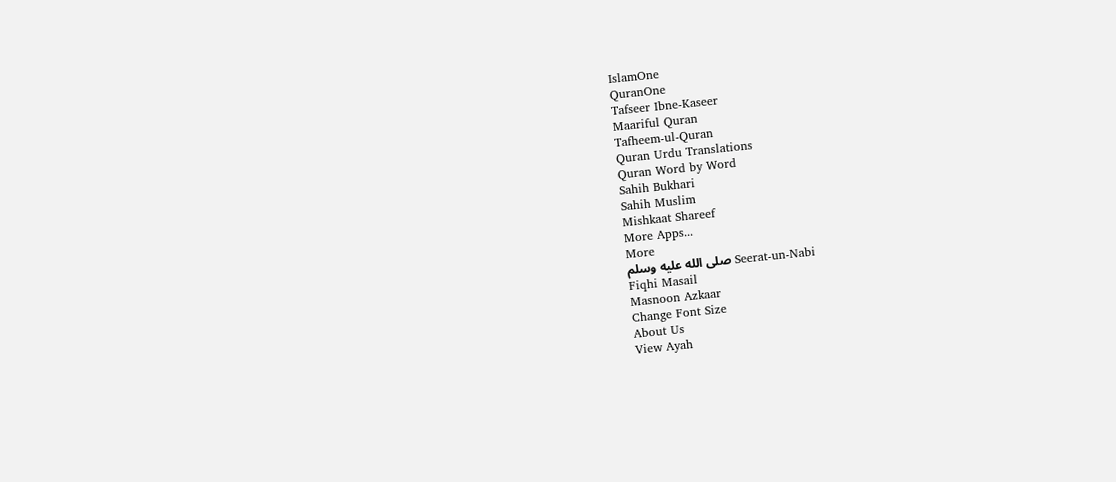IslamOne
QuranOne
Tafseer Ibne-Kaseer
Maariful Quran
Tafheem-ul-Quran
Quran Urdu Translations
Quran Word by Word
Sahih Bukhari
Sahih Muslim
Mishkaat Shareef
More Apps...
More
Seerat-un-Nabi صلى الله عليه وسلم
Fiqhi Masail
Masnoon Azkaar
Change Font Size
About Us
View Ayah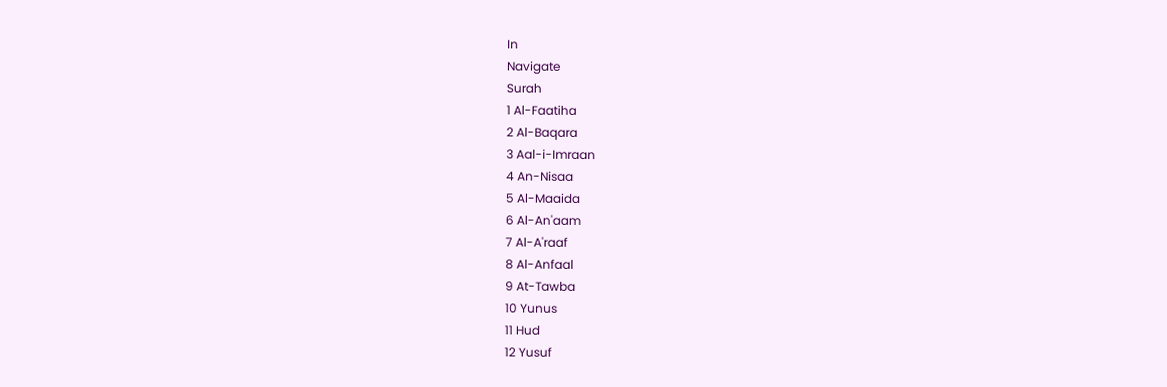In
Navigate
Surah
1 Al-Faatiha
2 Al-Baqara
3 Aal-i-Imraan
4 An-Nisaa
5 Al-Maaida
6 Al-An'aam
7 Al-A'raaf
8 Al-Anfaal
9 At-Tawba
10 Yunus
11 Hud
12 Yusuf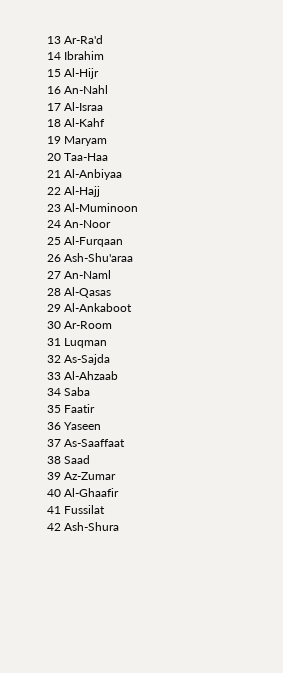13 Ar-Ra'd
14 Ibrahim
15 Al-Hijr
16 An-Nahl
17 Al-Israa
18 Al-Kahf
19 Maryam
20 Taa-Haa
21 Al-Anbiyaa
22 Al-Hajj
23 Al-Muminoon
24 An-Noor
25 Al-Furqaan
26 Ash-Shu'araa
27 An-Naml
28 Al-Qasas
29 Al-Ankaboot
30 Ar-Room
31 Luqman
32 As-Sajda
33 Al-Ahzaab
34 Saba
35 Faatir
36 Yaseen
37 As-Saaffaat
38 Saad
39 Az-Zumar
40 Al-Ghaafir
41 Fussilat
42 Ash-Shura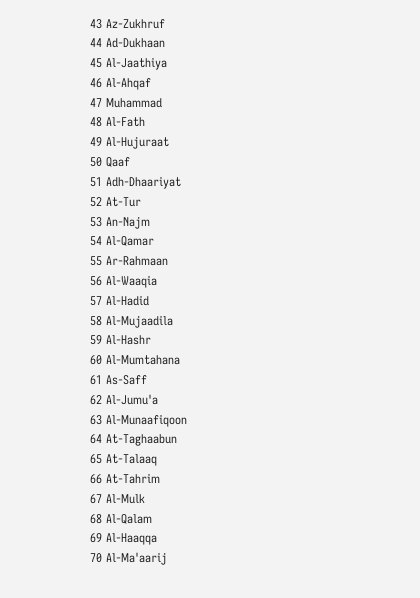43 Az-Zukhruf
44 Ad-Dukhaan
45 Al-Jaathiya
46 Al-Ahqaf
47 Muhammad
48 Al-Fath
49 Al-Hujuraat
50 Qaaf
51 Adh-Dhaariyat
52 At-Tur
53 An-Najm
54 Al-Qamar
55 Ar-Rahmaan
56 Al-Waaqia
57 Al-Hadid
58 Al-Mujaadila
59 Al-Hashr
60 Al-Mumtahana
61 As-Saff
62 Al-Jumu'a
63 Al-Munaafiqoon
64 At-Taghaabun
65 At-Talaaq
66 At-Tahrim
67 Al-Mulk
68 Al-Qalam
69 Al-Haaqqa
70 Al-Ma'aarij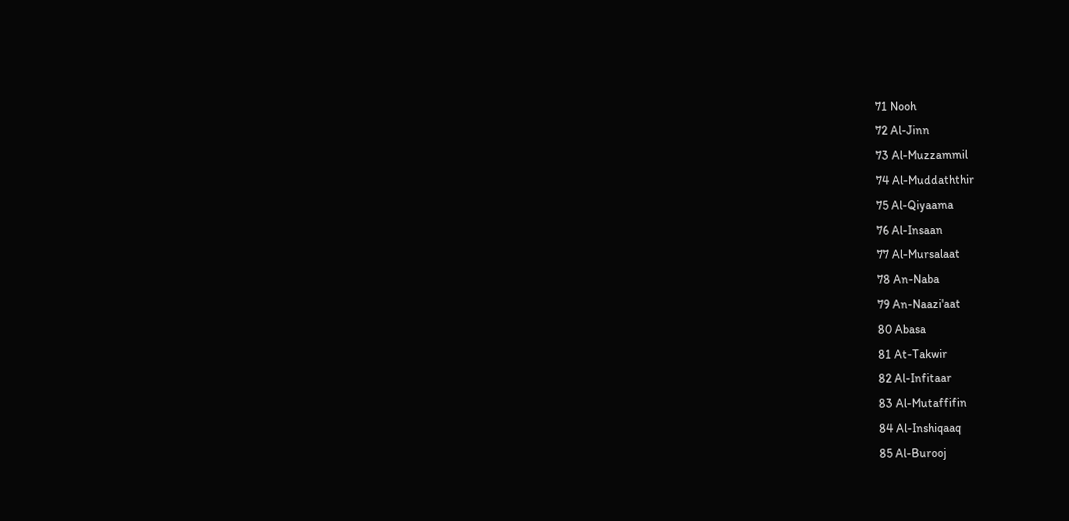71 Nooh
72 Al-Jinn
73 Al-Muzzammil
74 Al-Muddaththir
75 Al-Qiyaama
76 Al-Insaan
77 Al-Mursalaat
78 An-Naba
79 An-Naazi'aat
80 Abasa
81 At-Takwir
82 Al-Infitaar
83 Al-Mutaffifin
84 Al-Inshiqaaq
85 Al-Burooj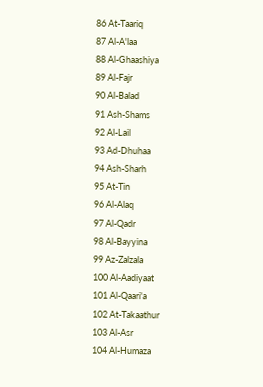86 At-Taariq
87 Al-A'laa
88 Al-Ghaashiya
89 Al-Fajr
90 Al-Balad
91 Ash-Shams
92 Al-Lail
93 Ad-Dhuhaa
94 Ash-Sharh
95 At-Tin
96 Al-Alaq
97 Al-Qadr
98 Al-Bayyina
99 Az-Zalzala
100 Al-Aadiyaat
101 Al-Qaari'a
102 At-Takaathur
103 Al-Asr
104 Al-Humaza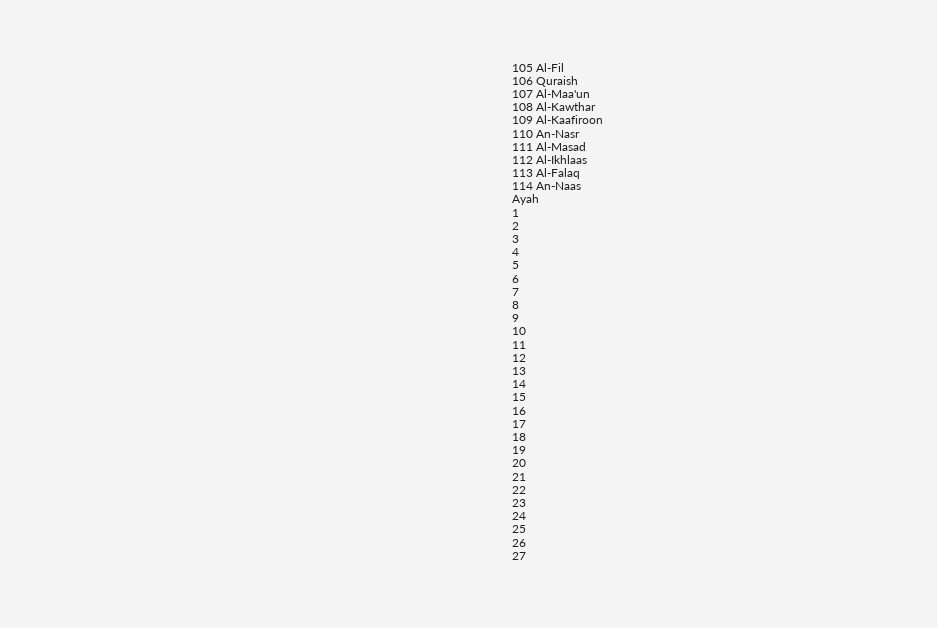105 Al-Fil
106 Quraish
107 Al-Maa'un
108 Al-Kawthar
109 Al-Kaafiroon
110 An-Nasr
111 Al-Masad
112 Al-Ikhlaas
113 Al-Falaq
114 An-Naas
Ayah
1
2
3
4
5
6
7
8
9
10
11
12
13
14
15
16
17
18
19
20
21
22
23
24
25
26
27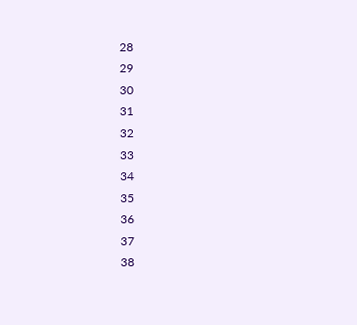28
29
30
31
32
33
34
35
36
37
38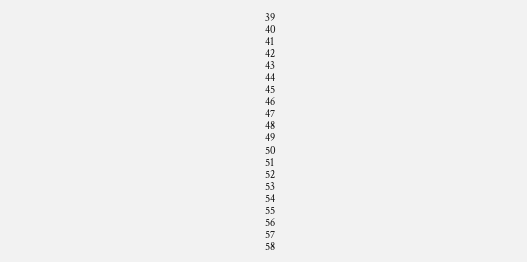39
40
41
42
43
44
45
46
47
48
49
50
51
52
53
54
55
56
57
58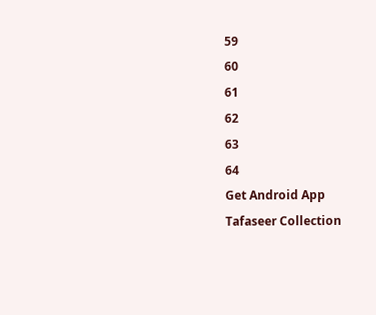59
60
61
62
63
64
Get Android App
Tafaseer Collection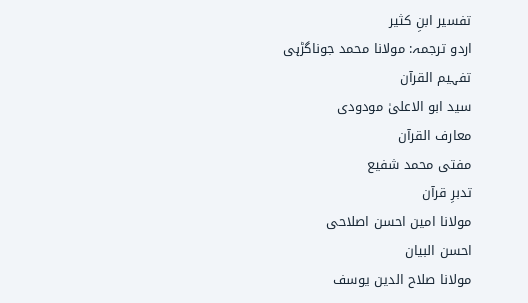تفسیر ابنِ کثیر
اردو ترجمہ: مولانا محمد جوناگڑہی
تفہیم القرآن
سید ابو الاعلیٰ مودودی
معارف القرآن
مفتی محمد شفیع
تدبرِ قرآن
مولانا امین احسن اصلاحی
احسن البیان
مولانا صلاح الدین یوسف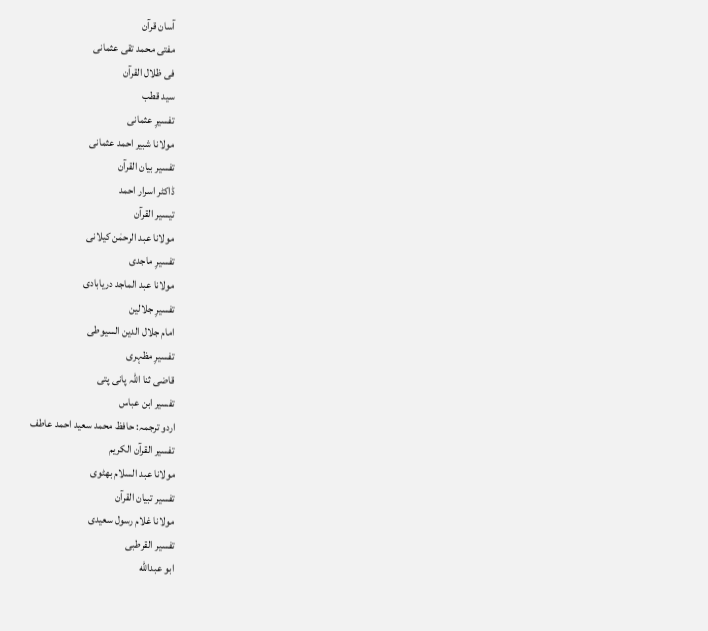آسان قرآن
مفتی محمد تقی عثمانی
فی ظلال القرآن
سید قطب
تفسیرِ عثمانی
مولانا شبیر احمد عثمانی
تفسیر بیان القرآن
ڈاکٹر اسرار احمد
تیسیر القرآن
مولانا عبد الرحمٰن کیلانی
تفسیرِ ماجدی
مولانا عبد الماجد دریابادی
تفسیرِ جلالین
امام جلال الدین السیوطی
تفسیرِ مظہری
قاضی ثنا اللہ پانی پتی
تفسیر ابن عباس
اردو ترجمہ: حافظ محمد سعید احمد عاطف
تفسیر القرآن الکریم
مولانا عبد السلام بھٹوی
تفسیر تبیان القرآن
مولانا غلام رسول سعیدی
تفسیر القرطبی
ابو عبدالله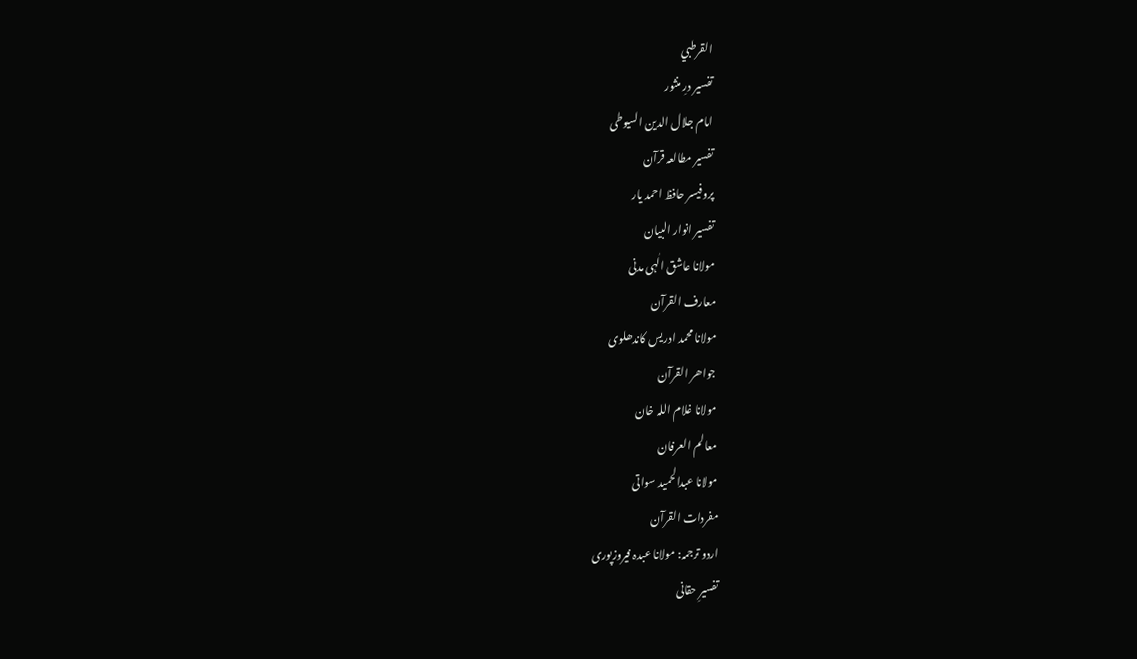القرطبي
تفسیر درِ منثور
امام جلال الدین السیوطی
تفسیر مطالعہ قرآن
پروفیسر حافظ احمد یار
تفسیر انوار البیان
مولانا عاشق الٰہی مدنی
معارف القرآن
مولانا محمد ادریس کاندھلوی
جواھر القرآن
مولانا غلام اللہ خان
معالم العرفان
مولانا عبدالحمید سواتی
مفردات القرآن
اردو ترجمہ: مولانا عبدہ فیروزپوری
تفسیرِ حقانی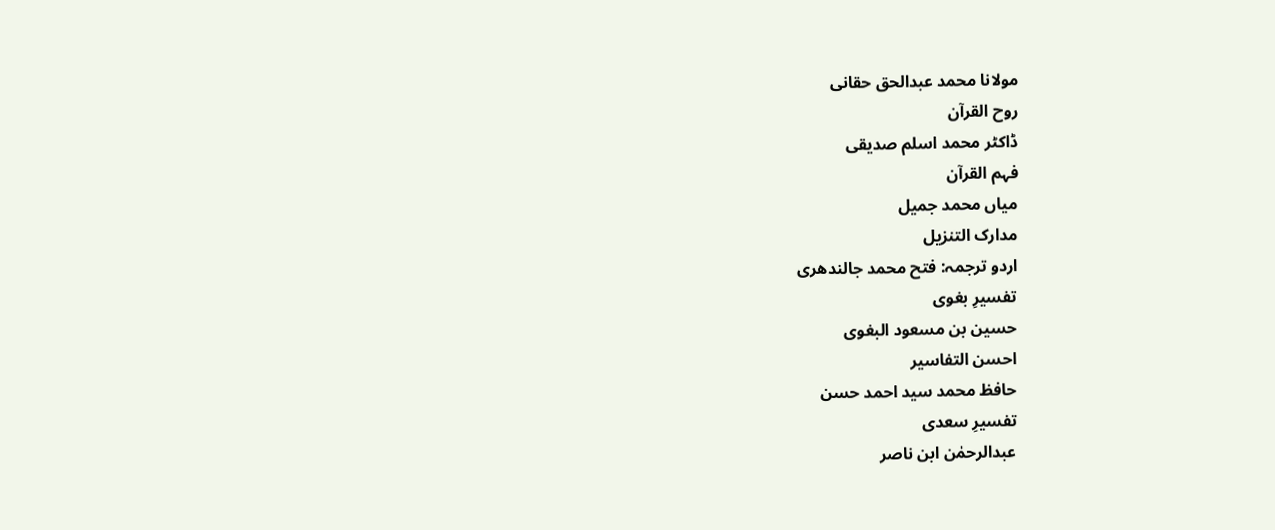مولانا محمد عبدالحق حقانی
روح القرآن
ڈاکٹر محمد اسلم صدیقی
فہم القرآن
میاں محمد جمیل
مدارک التنزیل
اردو ترجمہ: فتح محمد جالندھری
تفسیرِ بغوی
حسین بن مسعود البغوی
احسن التفاسیر
حافظ محمد سید احمد حسن
تفسیرِ سعدی
عبدالرحمٰن ابن ناصر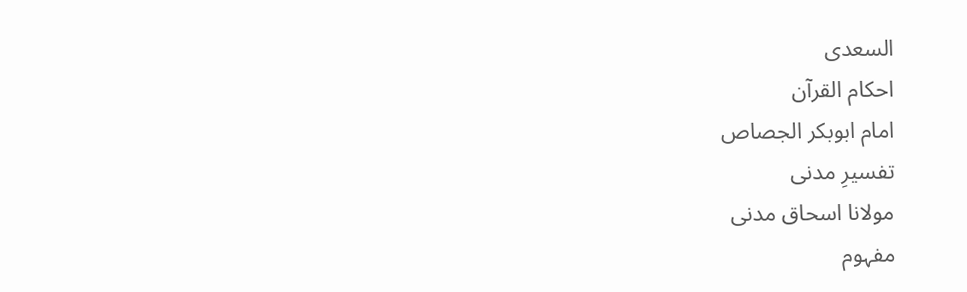السعدی
احکام القرآن
امام ابوبکر الجصاص
تفسیرِ مدنی
مولانا اسحاق مدنی
مفہوم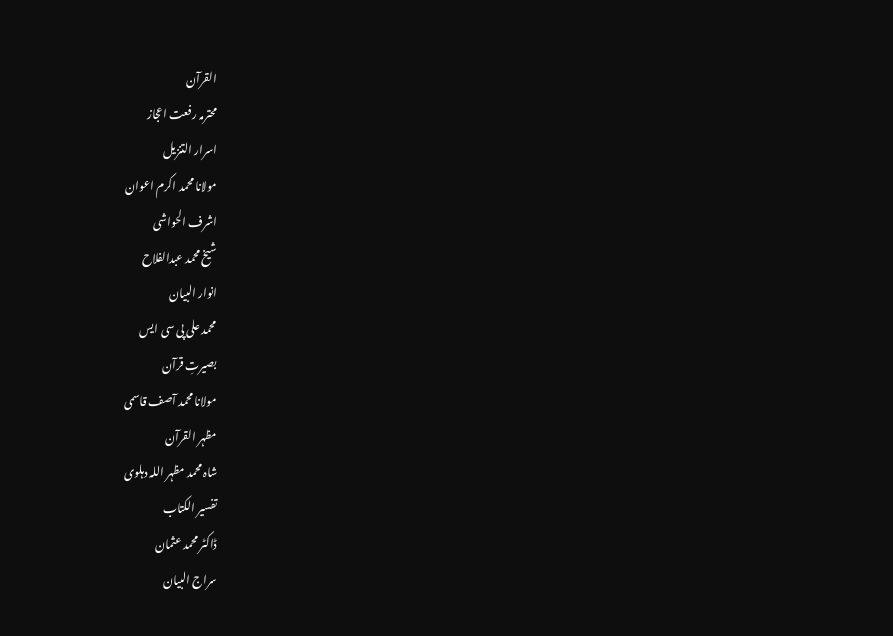القرآن
محترمہ رفعت اعجاز
اسرار التنزیل
مولانا محمد اکرم اعوان
اشرف الحواشی
شیخ محمد عبدالفلاح
انوار البیان
محمد علی پی سی ایس
بصیرتِ قرآن
مولانا محمد آصف قاسمی
مظہر القرآن
شاہ محمد مظہر اللہ دہلوی
تفسیر الکتاب
ڈاکٹر محمد عثمان
سراج البیان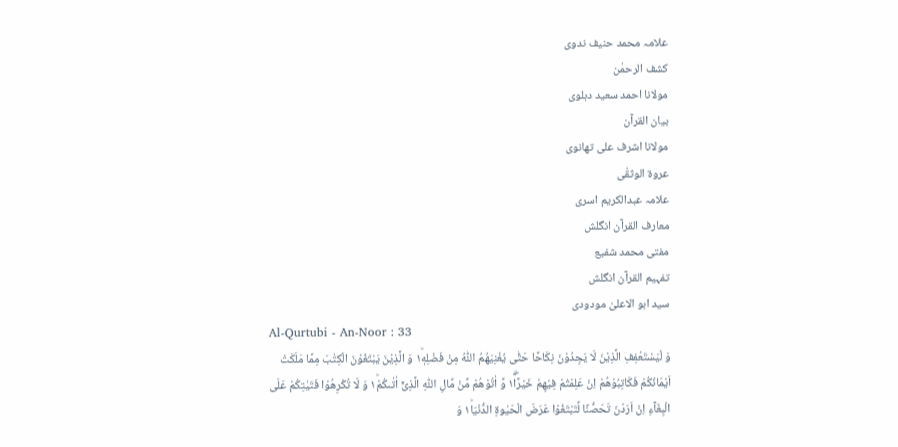علامہ محمد حنیف ندوی
کشف الرحمٰن
مولانا احمد سعید دہلوی
بیان القرآن
مولانا اشرف علی تھانوی
عروۃ الوثقٰی
علامہ عبدالکریم اسری
معارف القرآن انگلش
مفتی محمد شفیع
تفہیم القرآن انگلش
سید ابو الاعلیٰ مودودی
Al-Qurtubi - An-Noor : 33
وَ لْیَسْتَعْفِفِ الَّذِیْنَ لَا یَجِدُوْنَ نِكَاحًا حَتّٰى یُغْنِیَهُمُ اللّٰهُ مِنْ فَضْلِهٖ١ؕ وَ الَّذِیْنَ یَبْتَغُوْنَ الْكِتٰبَ مِمَّا مَلَكَتْ اَیْمَانُكُمْ فَكَاتِبُوْهُمْ اِنْ عَلِمْتُمْ فِیْهِمْ خَیْرًا١ۖۗ وَّ اٰتُوْهُمْ مِّنْ مَّالِ اللّٰهِ الَّذِیْۤ اٰتٰىكُمْ١ؕ وَ لَا تُكْرِهُوْا فَتَیٰتِكُمْ عَلَى الْبِغَآءِ اِنْ اَرَدْنَ تَحَصُّنًا لِّتَبْتَغُوْا عَرَضَ الْحَیٰوةِ الدُّنْیَا١ؕ وَ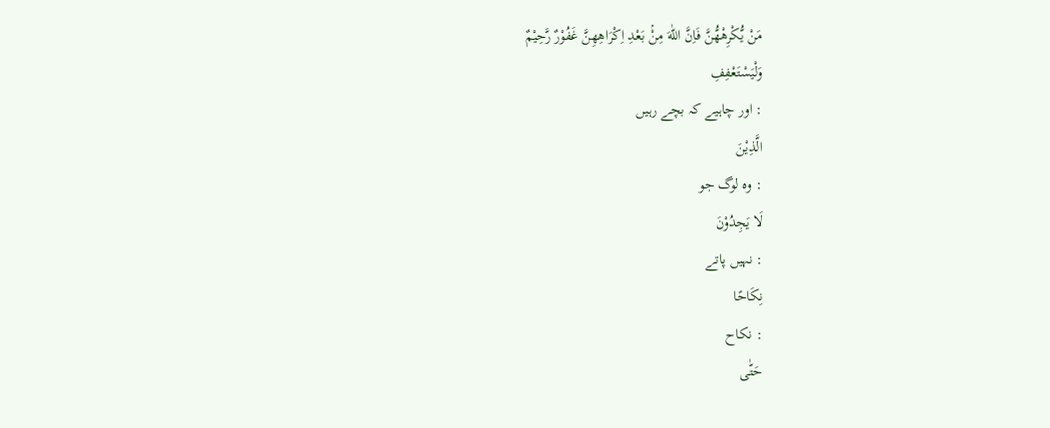مَنْ یُّكْرِهْهُّنَّ فَاِنَّ اللّٰهَ مِنْۢ بَعْدِ اِكْرَاهِهِنَّ غَفُوْرٌ رَّحِیْمٌ
وَلْيَسْتَعْفِفِ
: اور چاہیے کہ بچے رہیں
الَّذِيْنَ
: وہ لوگ جو
لَا يَجِدُوْنَ
: نہیں پاتے
نِكَاحًا
: نکاح
حَتّٰى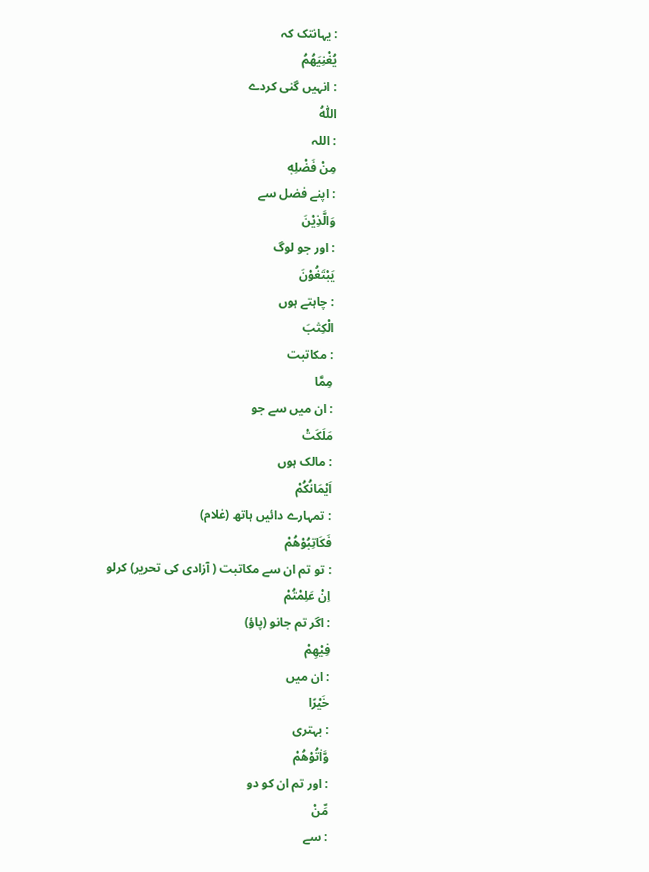: یہانتک کہ
يُغْنِيَهُمُ
: انہیں گنی کردے
اللّٰهُ
: اللہ
مِنْ فَضْلِهٖ
: اپنے فضل سے
وَالَّذِيْنَ
: اور جو لوگ
يَبْتَغُوْنَ
: چاہتے ہوں
الْكِتٰبَ
: مکاتبت
مِمَّا
: ان میں سے جو
مَلَكَتْ
: مالک ہوں
اَيْمَانُكُمْ
: تمہارے دائیں ہاتھ (غلام)
فَكَاتِبُوْهُمْ
: تو تم ان سے مکاتبت ( آزادی کی تحریر) کرلو
اِنْ عَلِمْتُمْ
: اگر تم جانو (پاؤ)
فِيْهِمْ
: ان میں
خَيْرًا
: بہتری
وَّاٰتُوْهُمْ
: اور تم ان کو دو
مِّنْ
: سے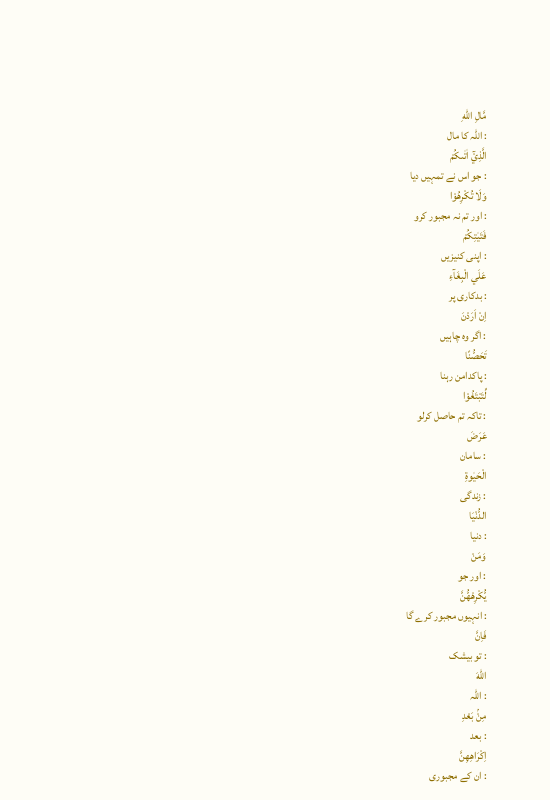مَّالِ اللّٰهِ
: اللہ کا مال
الَّذِيْٓ اٰتٰىكُمْ
: جو اس نے تمہیں دیا
وَلَا تُكْرِهُوْا
: اور تم نہ مجبور کرو
فَتَيٰتِكُمْ
: اپنی کنیزیں
عَلَي الْبِغَآءِ
: بدکاری پر
اِنْ اَرَدْنَ
: اگر وہ چاہیں
تَحَصُّنًا
: پاکدامن رہنا
لِّتَبْتَغُوْا
: تاکہ تم حاصل کرلو
عَرَضَ
: سامان
الْحَيٰوةِ
: زندگی
الدُّنْيَا
: دنیا
وَمَنْ
: اور جو
يُّكْرِھْهُّنَّ
: انہیوں مجبور کرے گا
فَاِنَّ
: تو بیشک
اللّٰهَ
: اللہ
مِنْۢ بَعْدِ
: بعد
اِكْرَاهِهِنَّ
: ان کے مجبوری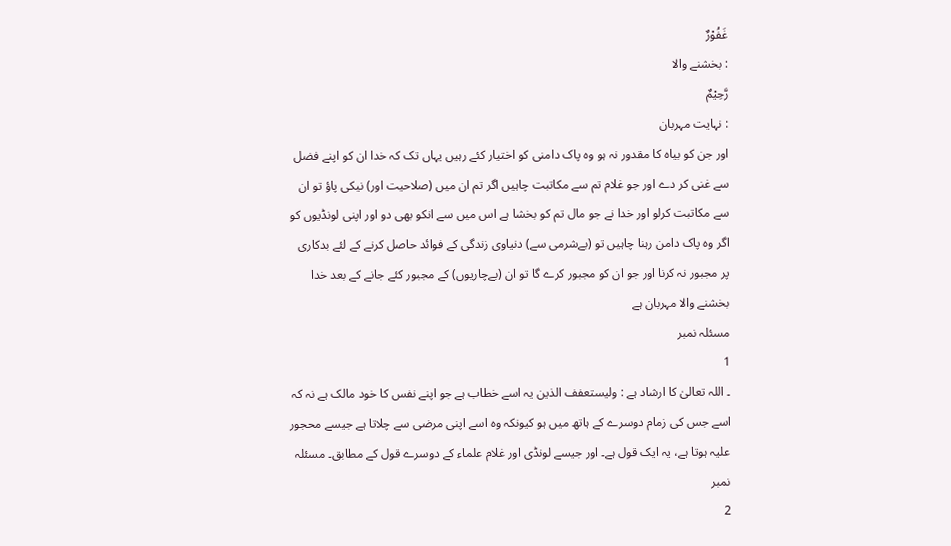غَفُوْرٌ
: بخشنے والا
رَّحِيْمٌ
: نہایت مہربان
اور جن کو بیاہ کا مقدور نہ ہو وہ پاک دامنی کو اختیار کئے رہیں یہاں تک کہ خدا ان کو اپنے فضل سے غنی کر دے اور جو غلام تم سے مکاتبت چاہیں اگر تم ان میں (صلاحیت اور) نیکی پاؤ تو ان سے مکاتبت کرلو اور خدا نے جو مال تم کو بخشا ہے اس میں سے انکو بھی دو اور اپنی لونڈیوں کو اگر وہ پاک دامن رہنا چاہیں تو (بےشرمی سے) دنیاوی زندگی کے فوائد حاصل کرنے کے لئے بدکاری پر مجبور نہ کرنا اور جو ان کو مجبور کرے گا تو ان (بےچاریوں) کے مجبور کئے جانے کے بعد خدا بخشنے والا مہربان ہے
مسئلہ نمبر
1
۔ اللہ تعالیٰ کا ارشاد ہے : ولیستعفف الذین یہ اسے خطاب ہے جو اپنے نفس کا خود مالک ہے نہ کہ اسے جس کی زمام دوسرے کے ہاتھ میں ہو کیونکہ وہ اسے اپنی مرضی سے چلاتا ہے جیسے محجور علیہ ہوتا ہے، یہ ایک قول ہے۔ اور جیسے لونڈی اور غلام علماء کے دوسرے قول کے مطابق۔ مسئلہ نمبر
2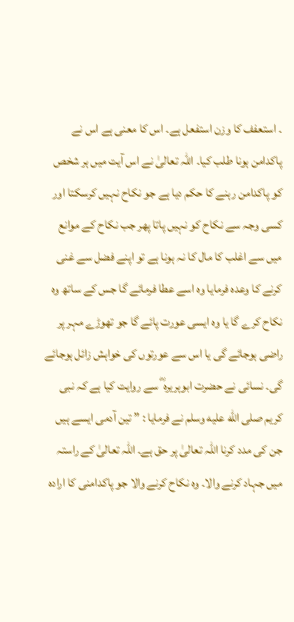۔ استعفف کا وزن استفعل ہے۔ اس کا معنی ہے اس نے پاکدامن ہونا طلب کیا۔ اللہ تعالیٰ نے اس آیت میں ہر شخص کو پاکدامن رہنے کا حکم دیا ہے جو نکاح نہیں کرسکتا اور کسی وجہ سے نکاح کو نہیں پاتا پھر جب نکاح کے موانع میں سے اغلب کا مال کا نہ ہونا ہے تو اپنے فضل سے غنی کرنے کا وعدہ فرمایا وہ اسے عطا فرمائے گا جس کے ساتھ وہ نکاح کرے گا یا وہ ایسی عورت پائے گا جو تھوڑے مہر پر راضی ہوجائے گی یا اس سے عورتوں کی خواہش زائل ہوجائے گی۔ نسائی نے حضرت ابوہریرہ ؓ سے روایت کیا ہے کہ نبی کریم صلى الله عليه وسلم نے فرمایا : ” تین آدمی ایسے ہیں جن کی مدد کرنا اللہ تعالیٰ پر حق ہے۔ اللہ تعالیٰ کے راستہ میں جہاد کرنے والا۔ وہ نکاح کرنے والا جو پاکدامنی کا ارادہ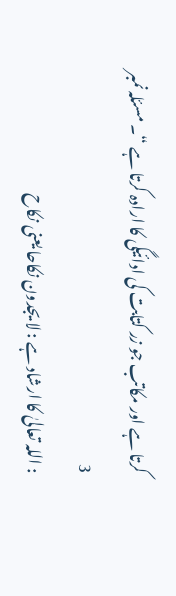کرتا ہے اور مکاتب جو زر کتابت کی ادائیگی کا ارادہ کرتا ہے “۔ مسئلہ نمبر
3
: اللہ تعالیٰ کا ارشاد ہے : لا یجدون نکاحا یعنی نکاح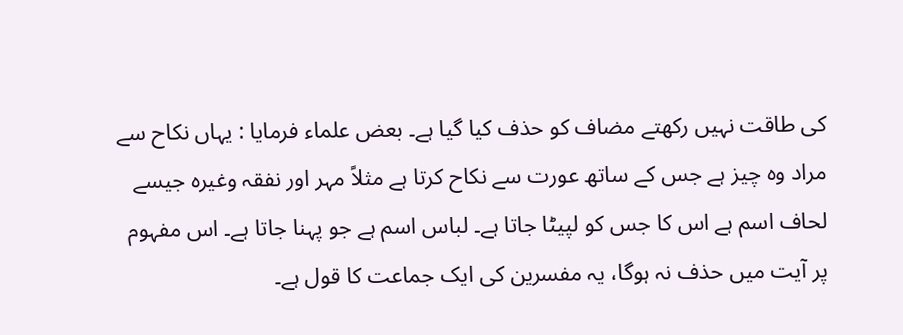کی طاقت نہیں رکھتے مضاف کو حذف کیا گیا ہے۔ بعض علماء فرمایا : یہاں نکاح سے مراد وہ چیز ہے جس کے ساتھ عورت سے نکاح کرتا ہے مثلاً مہر اور نفقہ وغیرہ جیسے لحاف اسم ہے اس کا جس کو لپیٹا جاتا ہے۔ لباس اسم ہے جو پہنا جاتا ہے۔ اس مفہوم پر آیت میں حذف نہ ہوگا، یہ مفسرین کی ایک جماعت کا قول ہے۔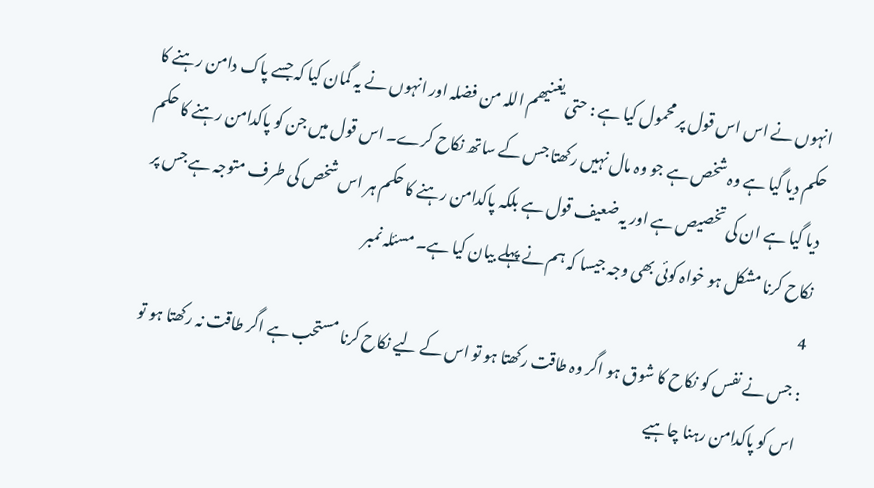انہوں نے اس اس قول پر محمول کیا ہے : حتی یغنیھم اللہ من فضلہ اور انہوں نے یہ گمان کیا کہ جسے پاک دامن رہنے کا حکم دیا گیا ہے وہ شخص ہے جو وہ مال نہیں رکھتا جس کے ساتھ نکاح کرے۔ اس قول میں جن کو پاکدامن رہنے کا حکم دیا گیا ہے ان کی تخصیص ہے اور یہ ضعیف قول ہے بلکہ پاکدامن رہنے کا حکم ہر اس شخص کی طرف متوجہ ہے جس پر نکاح کرنا مشکل ہو خواہ کوئی بھی وجہ جیسا کہ ہم نے پہلے بیان کیا ہے۔ مسئلہ نمبر
4
: جس نے نفس کو نکاح کا شوق ہو اگر وہ طاقت رکھتا ہو تو اس کے لیے نکاح کرنا مستحب ہے اگر طاقت نہ رکھتا ہو تو اس کو پاکدامن رہنا چاہیے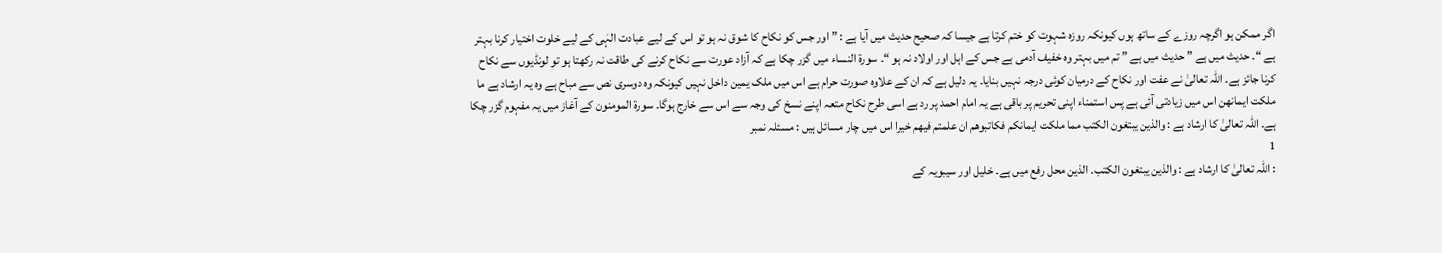اگر ممکن ہو اگرچہ روزے کے ساتھ ہوں کیونکہ روزہ شہوت کو ختم کرتا ہے جیسا کہ صحیح حدیث میں آیا ہے : ” اور جس کو نکاح کا شوق نہ ہو تو اس کے لیے عبادت الہٰی کے لیے خلوت اختیار کرنا بہتر ہے “۔ حدیث میں ہے ” حدیث میں ہے ” تم میں بہتر وہ خفیف آدمی ہے جس کے اہل اور اولاد نہ ہو “۔ سورة النساء میں گزر چکا ہے کہ آزاد عورت سے نکاح کرنے کی طاقت نہ رکھتا ہو تو لونڈیوں سے نکاح کرنا جائز ہے۔ اللہ تعالیٰ نے عفت اور نکاح کے درمیان کوئی درجہ نہیں بنایا۔ یہ دلیل ہے کہ ان کے علاوہ صورت حرام ہے اس میں ملک یمین داخل نہیں کیونکہ وہ دوسری نص سے مباح ہے وہ یہ ارشاد ہے ما ملکت ایمانھن اس میں زیادتی آئی ہے پس استمناء اپنی تحریم پر باقی ہے یہ امام احمد پر رد ہے اسی طرح نکاح متعہ اپنے نسخ کی وجہ سے اس سے خارج ہوگا۔ سورة المومنون کے آغاز میں یہ مفہوم گزر چکا ہے۔ اللہ تعالیٰ کا ارشاد ہے : والذین یبتغون الکتب مما ملکت ایمانکم فکاتبوھم ان علمتم فیھم خیرا اس میں چار مسائل ہیں : مسئلہ نمبر
1
: اللہ تعالیٰ کا ارشاد ہے : والذین یبتغون الکتب۔ الذین محل رفع میں ہے۔ خلیل اور سیبویہ کے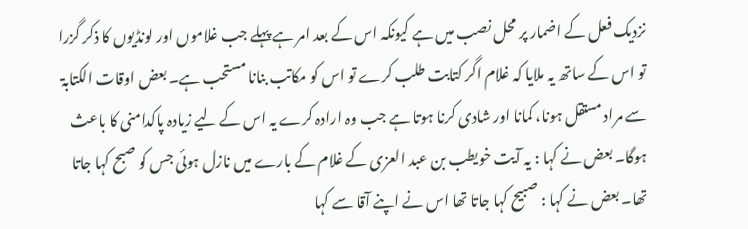نزدیک فعل کے اضمار پر محل نصب میں ہے کیونکہ اس کے بعد امر ہے پہلے جب غلاموں اور لونڈیوں کا ذکر گزرا تو اس کے ساتھ یہ ملایا کہ غلام اگر کتابت طلب کرے تو اس کو مکاتب بنانا مستحب ہے۔ بعض اوقات الکتابۃ سے مراد مستقل ہونا، کمانا اور شادی کرنا ہوتا ہے جب وہ ارادہ کرے یہ اس کے لیے زیادہ پاکدامنی کا باعث ہوگا۔ بعض نے کہا : یہ آیت خویطب بن عبد العزی کے غلام کے بارے میں نازل ہوئی جس کو صبح کہا جاتا تھا۔ بعض نے کہا : صبیح کہا جاتا تھا اس نے اپنے آقا سے کہا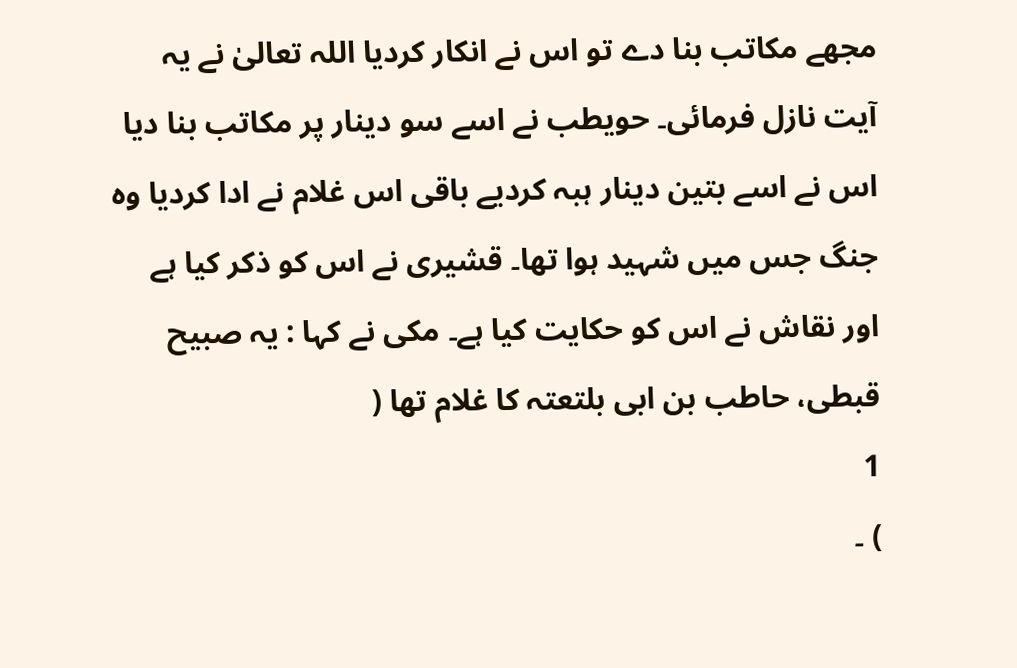مجھے مکاتب بنا دے تو اس نے انکار کردیا اللہ تعالیٰ نے یہ آیت نازل فرمائی۔ حویطب نے اسے سو دینار پر مکاتب بنا دیا اس نے اسے بتین دینار ہبہ کردیے باقی اس غلام نے ادا کردیا وہ جنگ جس میں شہید ہوا تھا۔ قشیری نے اس کو ذکر کیا ہے اور نقاش نے اس کو حکایت کیا ہے۔ مکی نے کہا : یہ صبیح قبطی، حاطب بن ابی بلتعتہ کا غلام تھا (
1
) ۔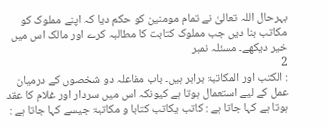بہرحال اللہ تعالیٰ نے تمام مومنین کو حکم دیا کہ اپنے مملوک کو مکاتب بنا دیں جب مملوک کتابت کا مطالبہ کرے اور مالک اس میں خیر دیکھے۔ مسئلہ نمبر
2
: الکتب اور المکاتبۃ برابر ہیں۔ باب مفاعلہ دو شخصوں کے درمیان عمل کے لیے استعمال ہوتا ہے کیونکہ اس میں سردار اور غلام کا عقد ہوتا ہے کہا جاتا ہے : کاتب یکاتب کتابا و مکاتبۃ جیسے کہا جاتا ہے :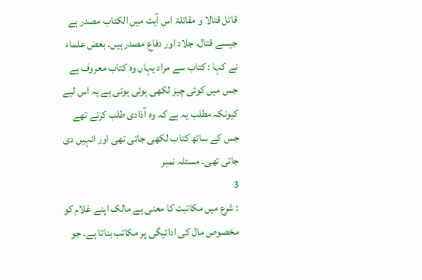قاتل قتالا و مقاتلۃ اس آیت میں الکتاب مصدر ہے جیسے قتال، جلاد اور دفاع مصدر ہیں۔ بعض علماء نے کہا : کتاب سے مراد یہاں وہ کتاب معروف ہے جس میں کوئی چیز لکھی ہوئی ہوتی ہے یہ اس لیے کیونکہ مطلب یہ ہے کہ وہ آذادی طلب کرتے تھے جس کے ساتھ کتاب لکھی جاتی تھی اور انہیں دی جاتی تھی۔ مسئلہ نمبر
3
: شرع میں مکاتبت کا معنی ہے مالک اپنے غلام کو مخصوص مال کی ادائیگی پر مکاتب بناتا ہے۔ جو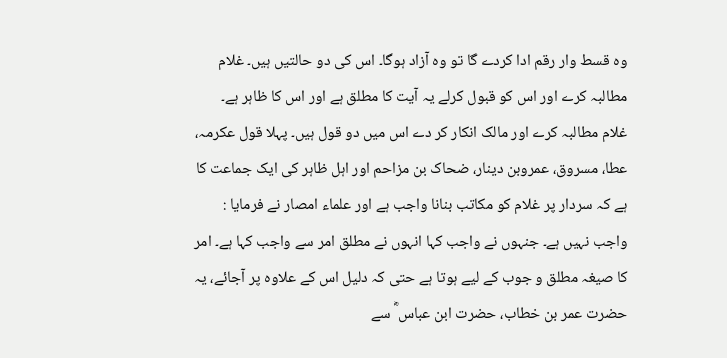وہ قسط وار رقم ادا کردے گا تو وہ آزاد ہوگا۔ اس کی دو حالتیں ہیں۔ غلام مطالبہ کرے اور اس کو قبول کرلے یہ آیت کا مطلق ہے اور اس کا ظاہر ہے۔ غلام مطالبہ کرے اور مالک انکار کر دے اس میں دو قول ہیں۔ پہلا قول عکرمہ، عطا، مسروق، عمروبن دینار، ضحاک بن مزاحم اور اہل ظاہر کی ایک جماعت کا ہے کہ سردار پر غلام کو مکاتب بنانا واجب ہے اور علماء امصار نے فرمایا : واجب نہیں ہے۔ جنہوں نے واجب کہا انہوں نے مطلق امر سے واجب کہا ہے۔ امر کا صیغہ مطلق و جوب کے لیے ہوتا ہے حتی کہ دلیل اس کے علاوہ پر آجائے، یہ حضرت عمر بن خطاب، حضرت ابن عباس ؓ سے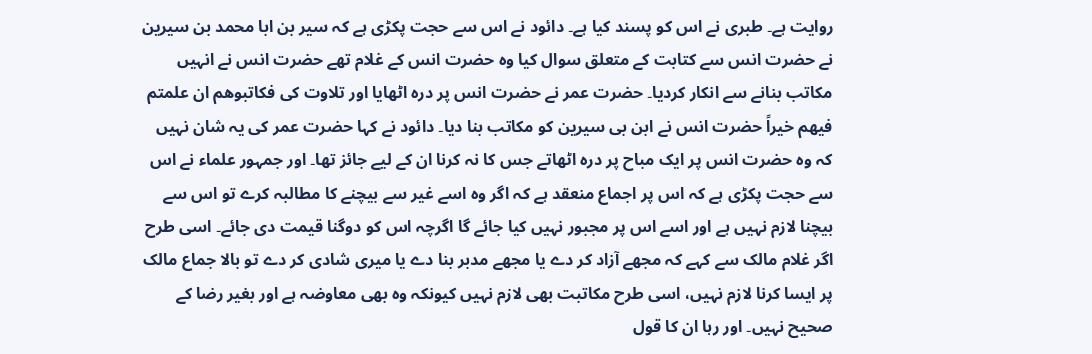روایت ہے۔ طبری نے اس کو پسند کیا ہے۔ دائود نے اس سے حجت پکڑی ہے کہ سیر بن ابا محمد بن سیرین نے حضرت انس سے کتابت کے متعلق سوال کیا وہ حضرت انس کے غلام تھے حضرت انس نے انہیں مکاتب بنانے سے انکار کردیا۔ حضرت عمر نے حضرت انس پر درہ اٹھایا اور تلاوت کی فکاتبوھم ان علمتم فیھم خیراً حضرت انس نے ابن بی سیرین کو مکاتب بنا دیا۔ دائود نے کہا حضرت عمر کی یہ شان نہیں کہ وہ حضرت انس پر ایک مباح پر درہ اٹھاتے جس کا نہ کرنا ان کے لیے جائز تھا۔ اور جمہور علماء نے اس سے حجت پکڑی ہے کہ اس پر اجماع منعقد ہے کہ اگر وہ اسے غیر سے بیچنے کا مطالبہ کرے تو اس سے بیچنا لازم نہیں ہے اور اسے اس پر مجبور نہیں کیا جائے گا اگرچہ اس کو دوگنا قیمت دی جائے۔ اسی طرح اگر غلام مالک سے کہے کہ مجھے آزاد کر دے یا مجھے مدبر بنا دے یا میری شادی کر دے تو بالا جماع مالک پر ایسا کرنا لازم نہیں، اسی طرح مکاتبت بھی لازم نہیں کیونکہ وہ بھی معاوضہ ہے اور بغیر رضا کے صحیح نہیں۔ اور رہا ان کا قول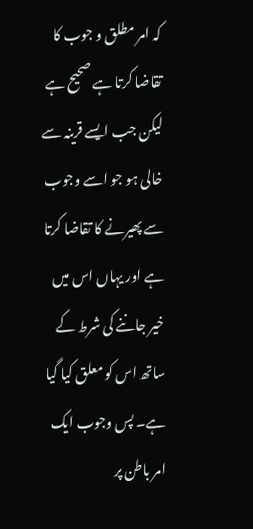کہ امر مطلق و جوب کا تقاضا کرتا ہے صحیح ہے لیکن جب ایسے قرینہ سے خالی ہو جو اسے وجوب سے پھیرنے کا تقاضا کرتا ہے اور یہاں اس میں خیر جاننے کی شرط کے ساتھ اس کو معلق کیا گیا ہے۔ پس وجوب ایک امر باطن پر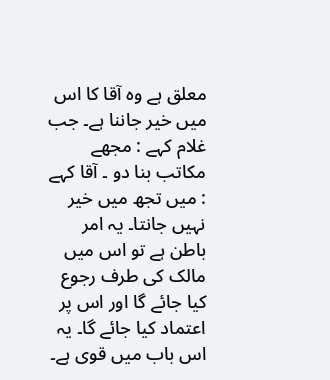معلق ہے وہ آقا کا اس میں خیر جاننا ہے۔ جب غلام کہے : مجھے مکاتب بنا دو ۔ آقا کہے : میں تجھ میں خیر نہیں جانتا۔ یہ امر باطن ہے تو اس میں مالک کی طرف رجوع کیا جائے گا اور اس پر اعتماد کیا جائے گا۔ یہ اس باب میں قوی ہے۔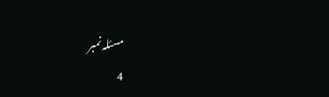مسئلہ نمبر
4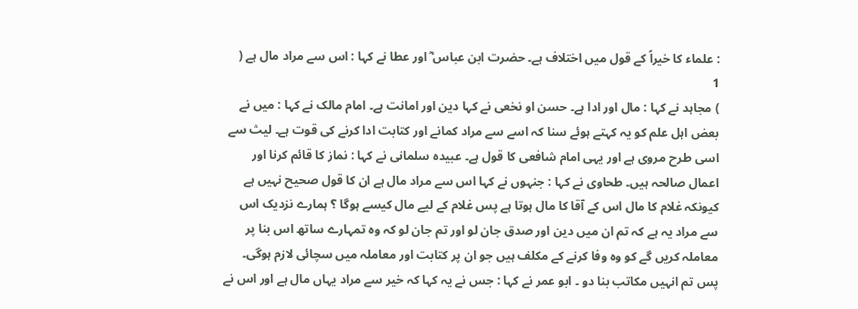: علماء کا خیراً کے قول میں اختلاف ہے۔ حضرت ابن عباس ؓ اور عطا نے کہا : اس سے مراد مال ہے (
1
) مجاہد نے کہا : مال اور ادا ہے۔ حسن او نخعی نے کہا دین اور امانت ہے۔ امام مالک نے کہا : میں نے بعض اہل علم کو یہ کہتے ہوئے سنا کہ اسے سے مراد کمانے اور کتابت ادا کرنے کی قوت ہے۔ لیث سے اسی طرح مروی ہے اور یہی امام شافعی کا قول ہے۔ عبیدہ سلمانی نے کہا : نماز کا قائم کرنا اور اعمال صالحہ ہیں۔ طحاوی نے کہا : جنہوں نے کہا اس سے مراد مال ہے ان کا قول صحیح نہیں ہے کیونکہ غلام کا مال اس کے آقا کا مال ہوتا ہے پس غلام کے لیے مال کیسے ہوگا ؟ ہمارے نزدیک اس سے مراد یہ ہے کہ تم ان میں دین اور صدق جان لو اور تم جان لو کہ وہ تمہارے ساتھ اس بنا پر معاملہ کریں گے کو وہ وفا کرنے کے مکلف ہیں جو ان پر کتابت اور معاملہ میں سچائی لازم ہوگی۔ پس تم انہیں مکاتب بنا دو ۔ ابو عمر نے کہا : جس نے یہ کہا کہ خیر سے مراد یہاں مال ہے اور اس نے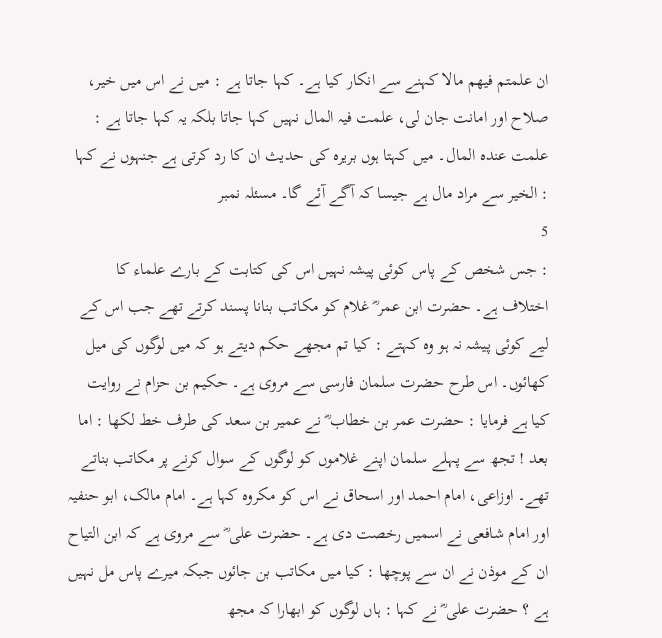ان علمتم فیھم مالا کہنے سے انکار کیا ہے۔ کہا جاتا ہے : میں نے اس میں خیر، صلاح اور امانت جان لی، علمت فیہ المال نہیں کہا جاتا بلکہ یہ کہا جاتا ہے : علمت عندہ المال۔ میں کہتا ہوں بریرہ کی حدیث ان کا رد کرتی ہے جنہوں نے کہا : الخیر سے مراد مال ہے جیسا کہ آگے آئے گا۔ مسئلہ نمبر
5
: جس شخص کے پاس کوئی پیشہ نہیں اس کی کتابت کے بارے علماء کا اختلاف ہے۔ حضرت ابن عمر ؓ غلام کو مکاتب بنانا پسند کرتے تھے جب اس کے لیے کوئی پیشہ نہ ہو وہ کہتے : کیا تم مجھے حکم دیتے ہو کہ میں لوگوں کی میل کھائوں۔ اس طرح حضرت سلمان فارسی سے مروی ہے۔ حکیم بن حزام نے روایت کیا ہے فرمایا : حضرت عمر بن خطاب ؓ نے عمیر بن سعد کی طرف خط لکھا : اما بعد ! تجھ سے پہلے سلمان اپنے غلاموں کو لوگوں کے سوال کرنے پر مکاتب بناتے تھے۔ اوزاعی، امام احمد اور اسحاق نے اس کو مکروہ کہا ہے۔ امام مالک، ابو حنفیہ اور امام شافعی نے اسمیں رخصت دی ہے۔ حضرت علی ؓ سے مروی ہے کہ ابن التیاح ان کے موذن نے ان سے پوچھا : کیا میں مکاتب بن جائوں جبکہ میرے پاس مل نہیں ہے ؟ حضرت علی ؓ نے کہا : ہاں لوگوں کو ابھارا کہ مجھ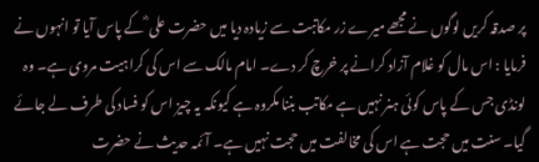پر صدقہ کریں لوگوں نے مجھے میرے زر مکاتبت سے زیادہ دیا میں حضرت علی ؓ کے پاس آیا تو انہوں نے فرمایا : اس مال کو غلام آزاد کرانے پر خرچ کر دے۔ امام مالک سے اس کی کراہیت مروی ہے۔ وہ لونڈی جس کے پاس کوئی ہنر نہیں ہے مکاتب بننا مکروہ ہے کیونکہ یہ چیز اس کو فساد کی طرف لے جائے گیا۔ سنت میں حجت ہے اس کی مخالفت میں حجت نہیں ہے۔ آئمہ حدیث نے حضرت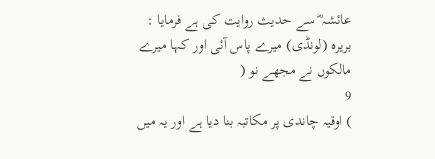عائشہ ؓ سے حدیث روایت کی ہے فرمایا : بریرہ (لونڈی) میرے پاس آئی اور کہا میرے مالکوں نے مجھے نو (
9
) اوقیہ چاندی پر مکاتبہ بنا دیا ہے اور یہ میں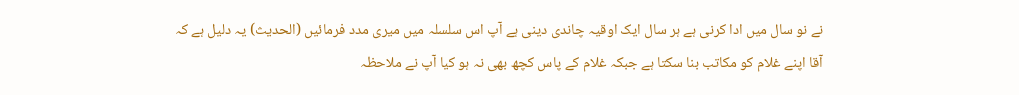نے نو سال میں ادا کرنی ہے ہر سال ایک اوقیہ چاندی دینی ہے آپ اس سلسلہ میں میری مدد فرمائیں (الحدیث) یہ دلیل ہے کہ آقا اپنے غلام کو مکاتب بنا سکتا ہے جبکہ غلام کے پاس کچھ بھی نہ ہو کیا آپ نے ملاحظہ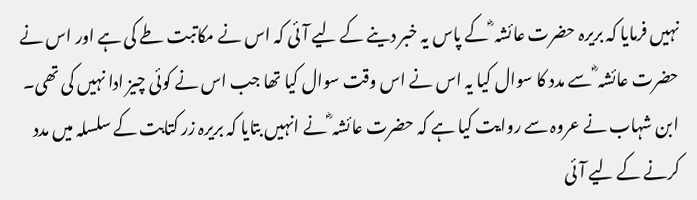نہیں فرمایا کہ بریرہ حضرت عائشہ ؓ کے پاس یہ خبر دینے کے لیے آئی کہ اس نے مکاتبت طے کی ہے اور اس نے حضرت عائشہ ؓ سے مدد کا سوال کیا یہ اس نے اس وقت سوال کیا تھا جب اس نے کوئی چیز ادا نہیں کی تھی۔ ابن شہاب نے عروہ سے روایت کیا ہے کہ حضرت عائشہ ؓ نے انہیں بتایا کہ بریرہ زر کتابت کے سلسلہ میں مدد کرنے کے لیے آئی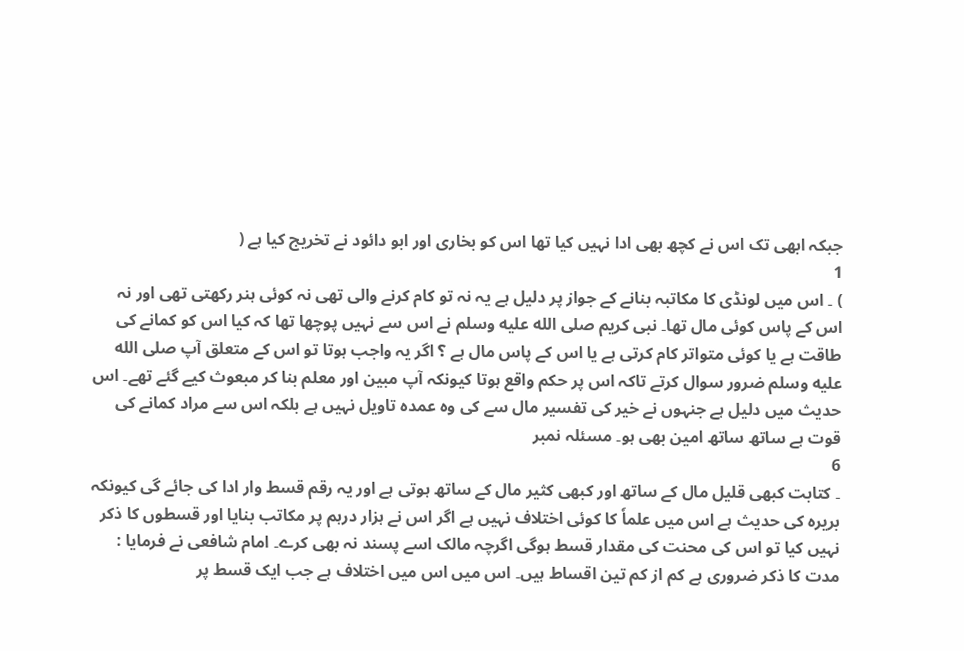جبکہ ابھی تک اس نے کچھ بھی ادا نہیں کیا تھا اس کو بخاری اور ابو دائود نے تخریج کیا ہے (
1
) ۔ اس میں لونڈی کا مکاتبہ بنانے کے جواز پر دلیل ہے یہ نہ تو کام کرنے والی تھی نہ کوئی ہنر رکھتی تھی اور نہ اس کے پاس کوئی مال تھا۔ نبی کریم صلى الله عليه وسلم نے اس سے نہیں پوچھا تھا کہ کیا اس کو کمانے کی طاقت ہے یا کوئی متواتر کام کرتی ہے یا اس کے پاس مال ہے ؟ اگر یہ واجب ہوتا تو اس کے متعلق آپ صلى الله عليه وسلم ضرور سوال کرتے تاکہ اس پر حکم واقع ہوتا کیونکہ آپ مبین اور معلم بنا کر مبعوث کیے گئے تھے۔ اس حدیث میں دلیل ہے جنہوں نے خیر کی تفسیر مال سے کی وہ عمدہ تاویل نہیں ہے بلکہ اس سے مراد کمانے کی قوت ہے ساتھ ساتھ امین بھی ہو۔ مسئلہ نمبر
6
۔ کتابت کبھی قلیل مال کے ساتھ اور کبھی کثیر مال کے ساتھ ہوتی ہے اور یہ رقم قسط وار ادا کی جائے گی کیونکہ بریرہ کی حدیث ہے اس میں علماٗ کا کوئی اختلاف نہیں ہے اگر اس نے ہزار درہم پر مکاتب بنایا اور قسطوں کا ذکر نہیں کیا تو اس کی محنت کی مقدار قسط ہوگی اگرچہ مالک اسے پسند نہ بھی کرے۔ امام شافعی نے فرمایا : مدت کا ذکر ضروری ہے کم از کم تین اقساط ہیں۔ اس میں اس میں اختلاف ہے جب ایک قسط پر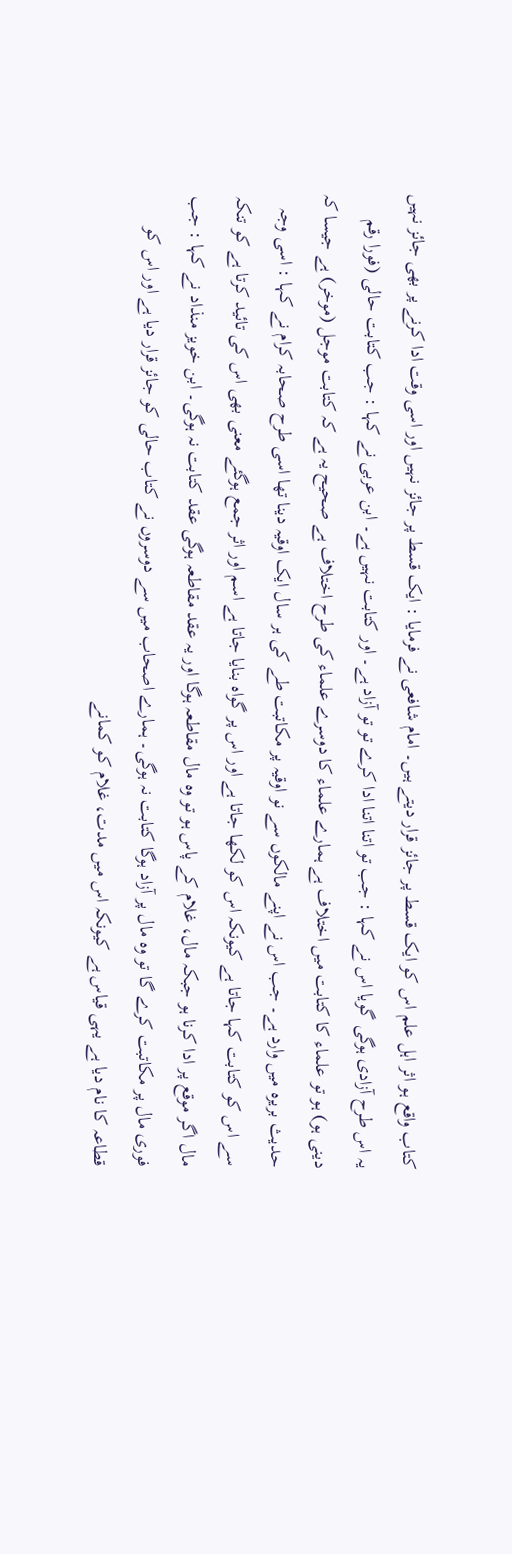کتاب واقع ہو اثر اہل علم اس کو ایک قسط پر جائز قرار دیتے ہیں۔ امام شافعی نے فرمایا : ایک قسط پر جائز نہیں اور اسی وقت ادا کرنے پر بھی جائز نہیں یہ اس طرح آزادی ہوگی گویا اس نے کہا : جب تو اتنا اتنا ادا کرے تو تو آزاد ہے۔ اور کتابت نہیں ہے۔ ابن عربی نے کہا : جب کتابت حالی (فورا رقم دینی ہو) ہو تو علماء کا کتابت میں اختلاف ہے ہمارے علماء کا دوسرے علماء کی طرح اختلاف ہے صحیح یہ ہے کہ کتابت موجل (موخر) ہے جیسا کہ حدیث بریرہ میں وارد ہے۔ جب اس نے اپنے مالکوں سے نو اوقیہ پر مکاتبت طے کی ہر سال ایک اوقیہ دینا تھا اسی طرح صحابہ کرام نے کہا : اسی وجہ سے اس کو کتابت کہا جاتا ہے کیونکہ اس کو لکھا جاتا ہے اور اس پر گواہ بنایا جاتا ہے اسم اور اثر جمع ہوگئے معنی بھی اس کی تائید کرتا ہے کو تنکہ مال اگر موقع پر ادا کرنا ہو جبکہ مال، غلام کے پاس ہو تو وہ مال مقاطعہ ہوگا اور یہ عقد مقاطعہ ہوگی عقد کتابت نہ ہوگی۔ ابن خویز منذاد نے کہا : جب فوری مال پر مکاتبت کرے گا تو وہ مال پر آزاد ہوگا کتابت نہ ہوگی۔ ہمارے اصحاب میں سے دوسروں نے کتاب حالی کو جائز قرار دیا ہے اور اس کو قطاعہ کا نام دیا ہے یہی قیاس ہے کیونکہ اس میں مدت، غلام کو کمانے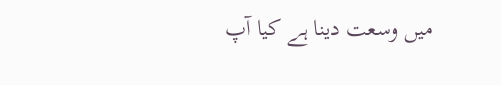میں وسعت دینا ہے کیا آپ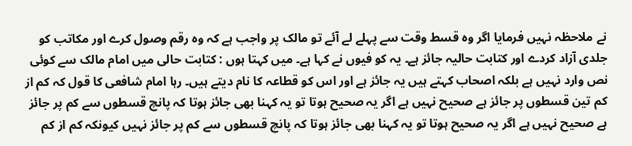نے ملاحظہ نہیں فرمایا اگر وہ قسط وقت سے پہلے لے آئے تو مالک پر واجب ہے کہ وہ رقم وصول کرے اور مکاتب کو جلدی آزاد کردے اور کتابت حالیہ جائز ہے۔ یہ کو فیوں نے کہا ہے۔ میں کہتا ہوں : کتابت حالی میں امام مالک سے کوئی نص وارد نہیں ہے بلکہ اصحاب کہتے ہیں یہ جائز ہے اور اس کو قطاعہ کا نام دیتے ہیں۔ رہا امام شافعی کا قول کہ کم از کم تین قسطوں پر جائز ہے صحیح نہیں ہے اگر یہ صحیح ہوتا تو یہ کہنا بھی جائز ہوتا کہ پانچ قسطوں سے کم پر جائز ہے صحیح نہیں ہے اگر یہ صحیح ہوتا تو یہ کہنا بھی جائز ہوتا کہ پانچ قسطوں سے کم پر جائز نہیں کیونکہ کم از کم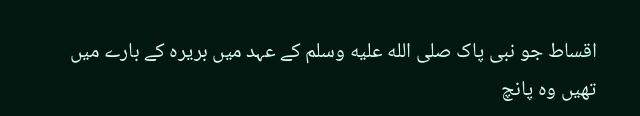اقساط جو نبی پاک صلى الله عليه وسلم کے عہد میں بریرہ کے بارے میں تھیں وہ پانچ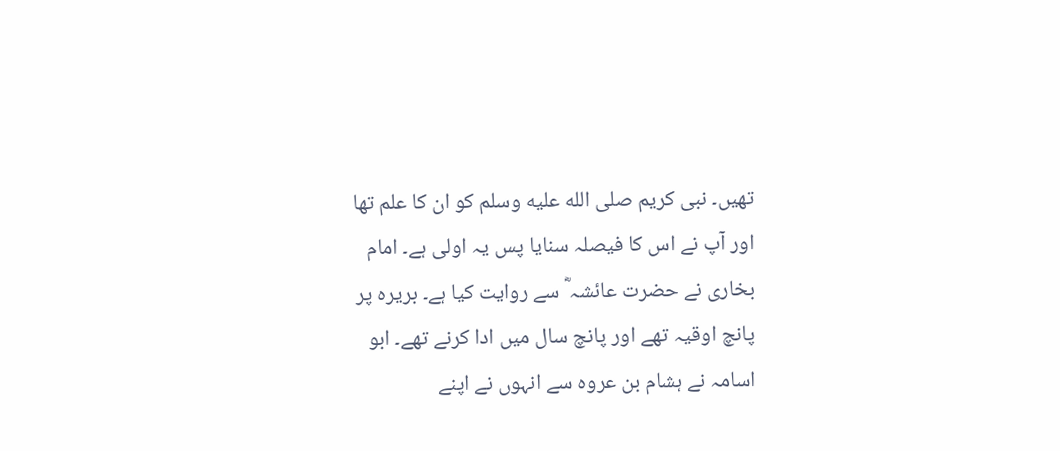تھیں۔ نبی کریم صلى الله عليه وسلم کو ان کا علم تھا اور آپ نے اس کا فیصلہ سنایا پس یہ اولی ہے۔ امام بخاری نے حضرت عائشہ ؓ سے روایت کیا ہے۔ بریرہ پر پانچ اوقیہ تھے اور پانچ سال میں ادا کرنے تھے۔ ابو اسامہ نے ہشام بن عروہ سے انہوں نے اپنے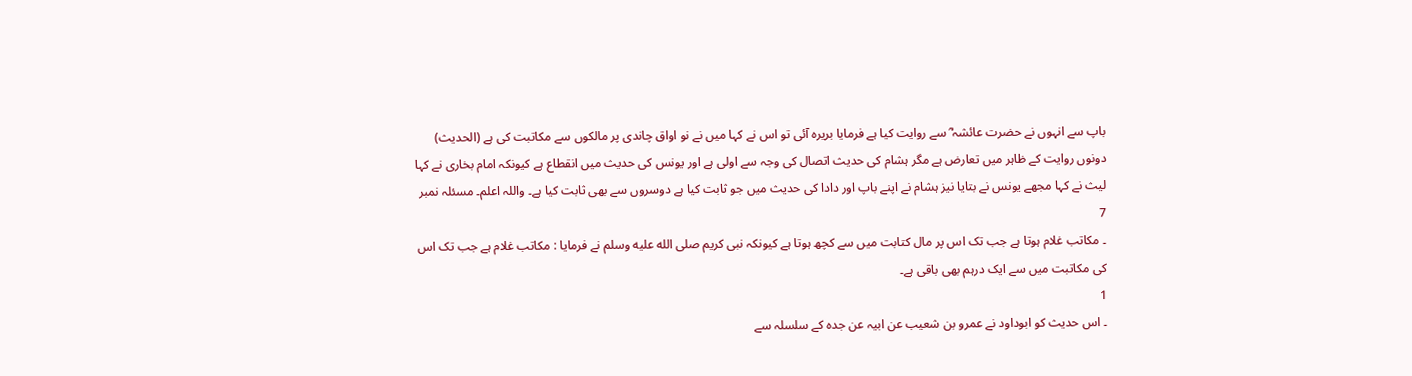باپ سے انہوں نے حضرت عائشہ ؓ سے روایت کیا ہے فرمایا بریرہ آئی تو اس نے کہا میں نے نو اواق چاندی پر مالکوں سے مکاتبت کی ہے (الحدیث) دونوں روایت کے ظاہر میں تعارض ہے مگر ہشام کی حدیث اتصال کی وجہ سے اولی ہے اور یونس کی حدیث میں انقطاع ہے کیونکہ امام بخاری نے کہا لیث نے کہا مجھے یونس نے بتایا نیز ہشام نے اپنے باپ اور دادا کی حدیث میں جو ثابت کیا ہے دوسروں سے بھی ثابت کیا ہے۔ واللہ اعلم۔ مسئلہ نمبر
7
۔ مکاتب غلام ہوتا ہے جب تک اس پر مال کتابت میں سے کچھ ہوتا ہے کیونکہ نبی کریم صلى الله عليه وسلم نے فرمایا : مکاتب غلام ہے جب تک اس کی مکاتبت میں سے ایک درہم بھی باقی ہے۔
1
۔ اس حدیث کو ابوداود نے عمرو بن شعیب عن ابیہ عن جدہ کے سلسلہ سے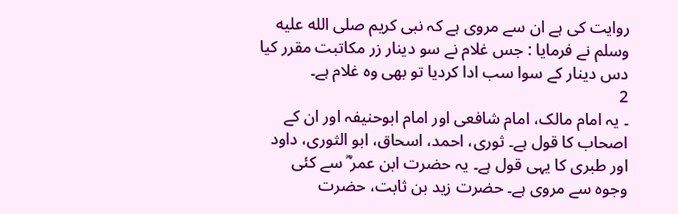روایت کی ہے ان سے مروی ہے کہ نبی کریم صلى الله عليه وسلم نے فرمایا : جس غلام نے سو دینار زر مکاتبت مقرر کیا دس دینار کے سوا سب ادا کردیا تو بھی وہ غلام ہے۔
2
۔ یہ امام مالک، امام شافعی اور امام ابوحنیفہ اور ان کے اصحاب کا قول ہے۔ ثوری، احمد، اسحاق، ابو الثوری، داود اور طبری کا یہی قول ہے۔ یہ حضرت ابن عمر ؓ سے کئی وجوہ سے مروی ہے۔ حضرت زید بن ثابت، حضرت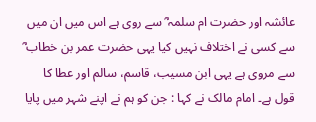عائشہ اور حضرت ام سلمہ ؓ سے روی ہے اس میں ان میں سے کسی نے اختلاف نہیں کیا یہی حضرت عمر بن خطاب ؓ سے مروی ہے یہی ابن مسیب، قاسم، سالم اور عطا کا قول ہے۔ امام مالک نے کہا : جن کو ہم نے اپنے شہر میں پایا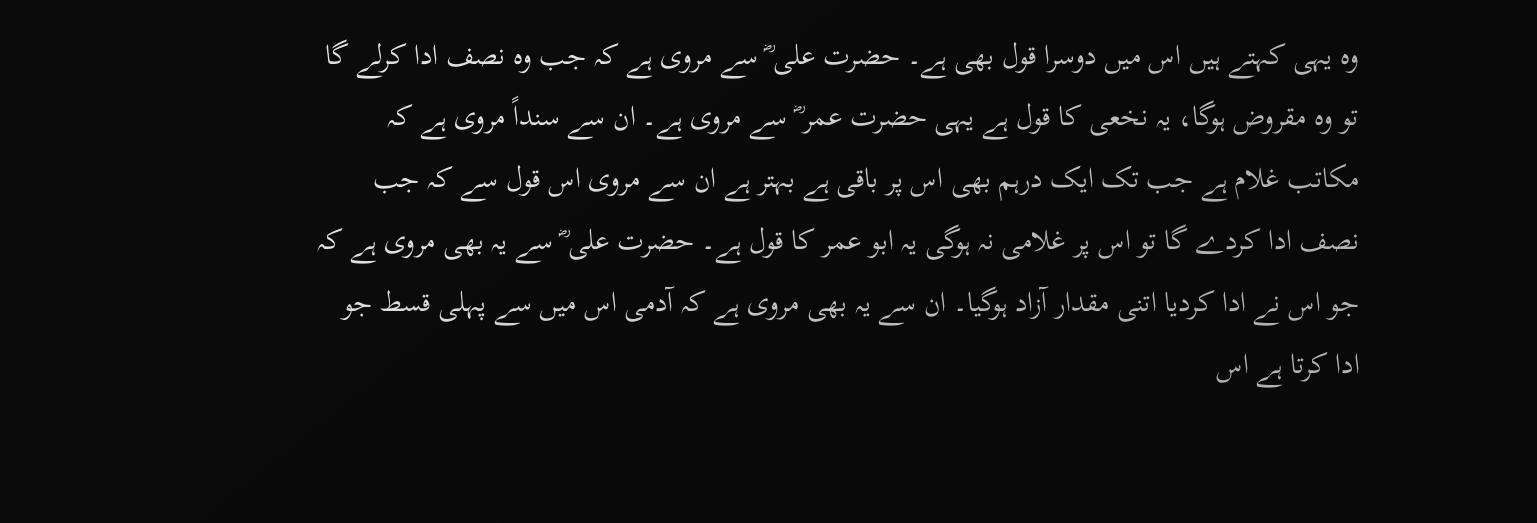وہ یہی کہتے ہیں اس میں دوسرا قول بھی ہے۔ حضرت علی ؓ سے مروی ہے کہ جب وہ نصف ادا کرلے گا تو وہ مقروض ہوگا، یہ نخعی کا قول ہے یہی حضرت عمر ؓ سے مروی ہے۔ ان سے سنداً مروی ہے کہ مکاتب غلام ہے جب تک ایک درہم بھی اس پر باقی ہے بہتر ہے ان سے مروی اس قول سے کہ جب نصف ادا کردے گا تو اس پر غلامی نہ ہوگی یہ ابو عمر کا قول ہے۔ حضرت علی ؓ سے یہ بھی مروی ہے کہ جو اس نے ادا کردیا اتنی مقدار آزاد ہوگیا۔ ان سے یہ بھی مروی ہے کہ آدمی اس میں سے پہلی قسط جو ادا کرتا ہے اس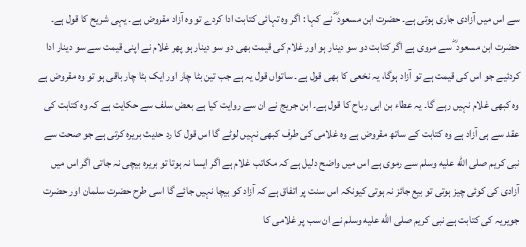سے اس میں آزادی جاری ہوتی ہے۔ حضرت ابن مسعود ؓ نے کہا : اگر وہ تہائی کتابت ادا کردے تو وہ آزاد مقروض ہے۔ یہی شریح کا قول ہے۔ حضرت ابن مسعود ؓ سے مروی ہے اگر کتابت دو سو دینار ہو اور غلام کی قیمت بھی دو سو دینار ہو پھر غلام نے اپنی قیمت سے سو دینار ادا کردئیے جو اس کی قیمت ہے تو آزاد ہوگا، یہ نخعی کا بھی قول ہے۔ ساتواں قول یہ ہے جب تین بٹا چار اور ایک بٹا چار باقی ہو تو وہ مقروض ہے وہ کبھی غلام نہیں رہے گا۔ یہ عطاء بن ابی رباح کا قول ہے۔ ابن جریج نے ان سے روایت کیا ہے بعض سلف سے حکایت ہے کہ وہ کتابت کی عقد سے ہی آزاد ہے وہ کتابت کے ساتھ مقروض ہے وہ غلامی کی طرف کبھی نہیں لوٹے گا اس قول کا رد حدیث بریرہ کرتی ہے جو صحت سے نبی کریم صلى الله عليه وسلم سے رموی ہے اس میں واضح دلیل ہے کہ مکاتب غلام ہے اگر ایسا نہ ہوتا تو بریرہ بیچی نہ جاتی اگر اس میں آزادی کی کوئی چیز ہوتی تو بیع جائز نہ ہوتی کیونکہ اس سنت پر اتفاق ہے کہ آزاد کو بیچا نہیں جائے گا اسی طرح حضرت سلمان اور حضرت جویریہ کی کتابت ہے نبی کریم صلى الله عليه وسلم نے ان سب پر غلامی کا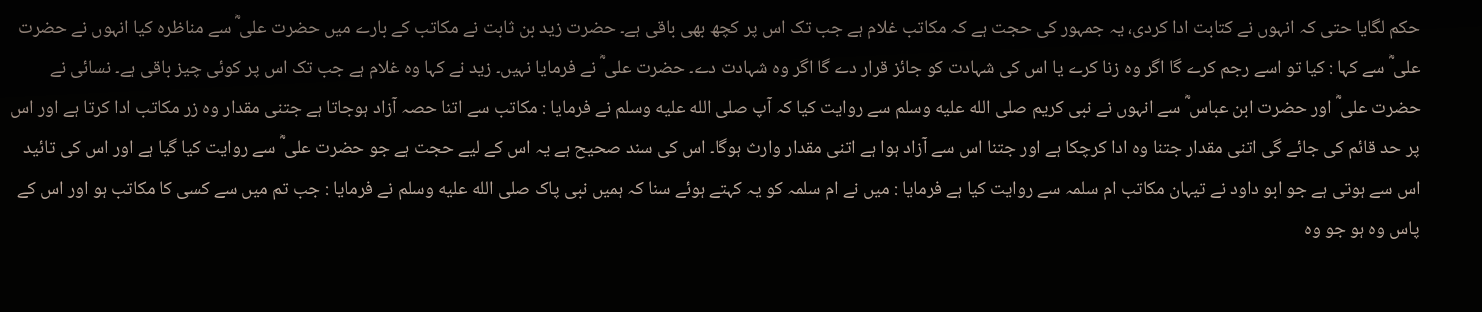حکم لگایا حتی کہ انہوں نے کتابت ادا کردی، یہ جمہور کی حجت ہے کہ مکاتب غلام ہے جب تک اس پر کچھ بھی باقی ہے۔ حضرت زید بن ثابت نے مکاتب کے بارے میں حضرت علی ؓ سے مناظرہ کیا انہوں نے حضرت علی ؓ سے کہا : کیا تو اسے رجم کرے گا اگر وہ زنا کرے یا اس کی شہادت کو جائز قرار دے گا اگر وہ شہادت دے۔ حضرت علی ؓ نے فرمایا نہیں۔ زید نے کہا وہ غلام ہے جب تک اس پر کوئی چیز باقی ہے۔ نسائی نے حضرت علی ؓ اور حضرت ابن عباس ؓ سے انہوں نے نبی کریم صلى الله عليه وسلم سے روایت کیا کہ آپ صلى الله عليه وسلم نے فرمایا : مکاتب سے اتنا حصہ آزاد ہوجاتا ہے جتنی مقدار وہ زر مکاتب ادا کرتا ہے اور اس پر حد قائم کی جائے گی اتنی مقدار جتنا وہ ادا کرچکا ہے اور جتنا اس سے آزاد ہوا ہے اتنی مقدار وارث ہوگا۔ اس کی سند صحیح ہے یہ اس کے لیے حجت ہے جو حضرت علی ؓ سے روایت کیا گیا ہے اور اس کی تائید اس سے ہوتی ہے جو ابو داود نے تیہان مکاتب ام سلمہ سے روایت کیا ہے فرمایا : میں نے ام سلمہ کو یہ کہتے ہوئے سنا کہ ہمیں نبی پاک صلى الله عليه وسلم نے فرمایا : جب تم میں سے کسی کا مکاتب ہو اور اس کے پاس وہ ہو جو وہ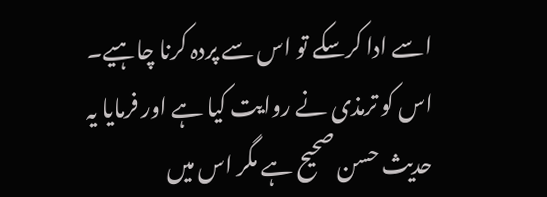اسے ادا کرسکے تو اس سے پردہ کرنا چاہیے۔ اس کو ترمذی نے روایت کیا ہے اور فرمایا یہ حدیث حسن صحیح ہے مگر اس میں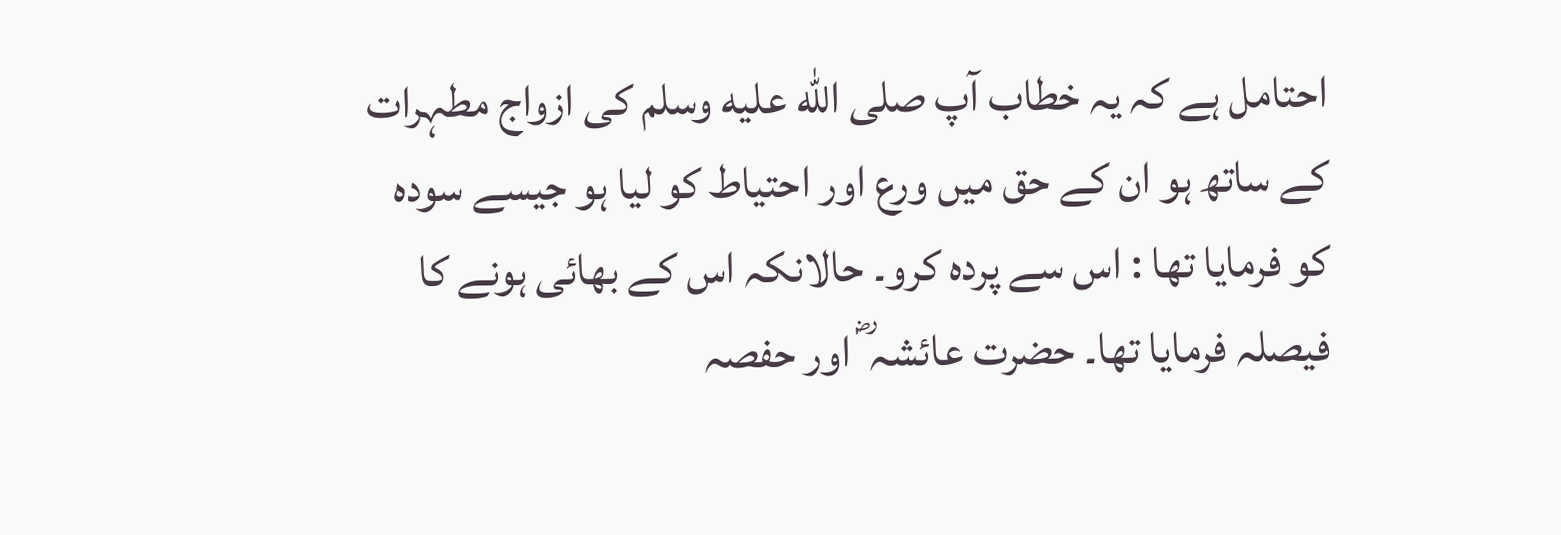احتامل ہے کہ یہ خطاب آپ صلى الله عليه وسلم کی ازواج مطہرات کے ساتھ ہو ان کے حق میں ورع اور احتیاط کو لیا ہو جیسے سودہ کو فرمایا تھا : اس سے پردہ کرو۔ حالانکہ اس کے بھائی ہونے کا فیصلہ فرمایا تھا۔ حضرت عائشہ ؓ اور حفصہ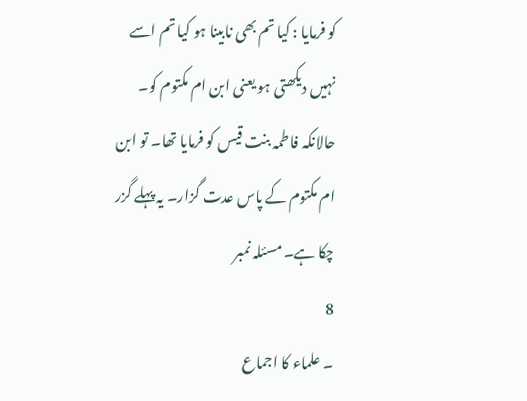کو فرمایا : کیا تم بھی نابینا ہو کیا تم اسے نہیں دیکھتی ہو یعنی ابن ام مکتوم کو۔ حالانکہ فاطمہ بنت قیس کو فرمایا تھا۔ تو ابن ام مکتوم کے پاس عدت گزار۔ یہ پہلے گزر چکا ہے۔ مسئلہ نمبر
8
۔ علماء کا اجماع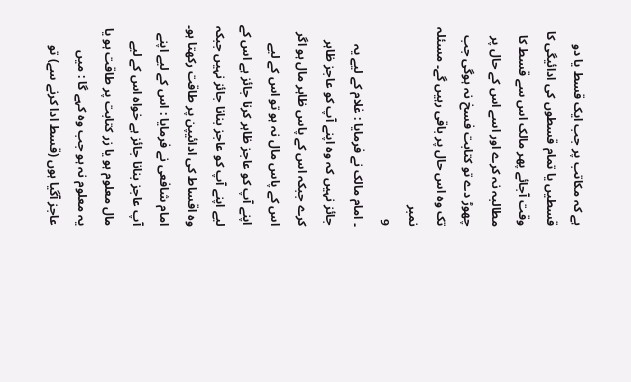ہے کہ مکاتب پر جب ایک قسط یا دو قسطیں یا تمام قسطوں کی ادائیگی کا وقت آجائے پھر مالک اس سے قسط کا مطالبہ نہ کرے اور اسے اس کے حال پر چھوڑ دے تو کتابت فسخ نہ ہوگی جب تک وہ اس حال پر باقی رہیں گے۔ مسئلہ نمبر
9
۔ امام مالک نے فرمایا : غلام کے لیے یہ جائز نہیں کہ وہ اپنے آپ کو عاجز ظاہر کرے جبکہ اس کے پاس ظاہر مال ہو اگر اس کے پاس مال نہ ہو تو اس کے لیے اپنے آپ کو عاجز ظاہر کرنا جائز ہے اس کے لیے اپنے آپ کو عاجز بنانا جائز نہیں جبکہ وہ اقساط کی ادائیپن پر طاقت رکھتا ہو۔ امام شافعی نے فرمایا : اس کے لیے اپنے آپ عاجز بنانا جائز ہے خواہ اس کے لیے مال معلوم ہو یا زر کتابت پر طاقت ہو یا یہ معلوم نہ ہو جب وہ کہے گا : میں عاجز آگیا ہوں (قسط ادا کرنے سے) تو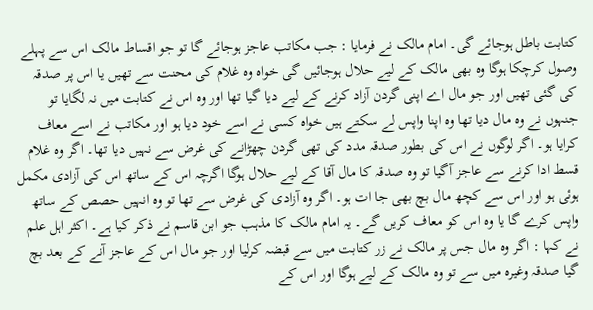کتابت باطل ہوجائے گی۔ امام مالک نے فرمایا : جب مکاتب عاجز ہوجائے گا تو جو اقساط مالک اس سے پہلے وصول کرچکا ہوگا وہ بھی مالک کے لیے حلال ہوجائیں گی خواہ وہ غلام کی محنت سے تھیں یا اس پر صدقہ کی گئی تھیں اور جو مال اے اپنی گردن آزاد کرنے کے لیے دیا گیا تھا اور وہ اس نے کتابت میں نہ لگایا تو جنہوں نے وہ مال دیا تھا وہ اپنا واپس لے سکتے ہیں خواہ کسی نے اسے خود دیا ہو اور مکاتب نے اسے معاف کرایا ہو۔ اگر لوگوں نے اس کی بطور صدقہ مدد کی تھی گردن چھڑانے کی غرض سے نہیں دیا تھا۔ اگر وہ غلام قسط ادا کرنے سے عاجز آگیا تو وہ صدقہ کا مال آقا کے لیے حلال ہوگا اگرچہ اس کے ساتھ اس کی آزادی مکمل ہوئی ہو اور اس سے کچھ مال بچ بھی جا ات ہو۔ اگر وہ آزادی کی غرض سے تھا تو وہ انہیں حصص کے ساتھ واپس کرے گا یا وہ اس کو معاف کریں گے۔ یہ امام مالک کا مذہب جو ابن قاسم نے ذکر کیا ہے۔ اکثر اہل علم نے کہا : اگر وہ مال جس پر مالک نے زر کتابت میں سے قبضہ کرلیا اور جو مال اس کے عاجز آنے کے بعد بچ گیا صدقہ وغیرہ میں سے تو وہ مالک کے لیے ہوگا اور اس کے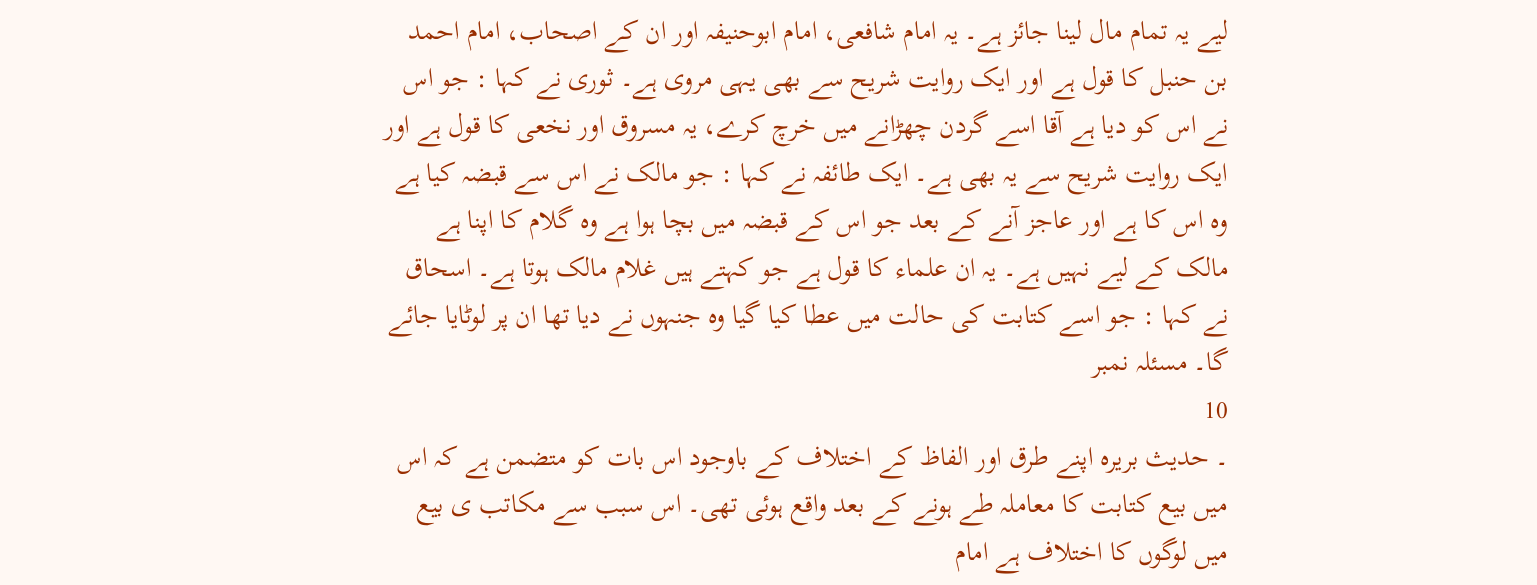لیے یہ تمام مال لینا جائز ہے۔ یہ امام شافعی، امام ابوحنیفہ اور ان کے اصحاب، امام احمد بن حنبل کا قول ہے اور ایک روایت شریح سے بھی یہی مروی ہے۔ ثوری نے کہا : جو اس نے اس کو دیا ہے آقا اسے گردن چھڑانے میں خرچ کرے، یہ مسروق اور نخعی کا قول ہے اور ایک روایت شریح سے یہ بھی ہے۔ ایک طائفہ نے کہا : جو مالک نے اس سے قبضہ کیا ہے وہ اس کا ہے اور عاجز آنے کے بعد جو اس کے قبضہ میں بچا ہوا ہے وہ گلام کا اپنا ہے مالک کے لیے نہیں ہے۔ یہ ان علماء کا قول ہے جو کہتے ہیں غلام مالک ہوتا ہے۔ اسحاق نے کہا : جو اسے کتابت کی حالت میں عطا کیا گیا وہ جنہوں نے دیا تھا ان پر لوٹایا جائے گا۔ مسئلہ نمبر
10
۔ حدیث بریرہ اپنے طرق اور الفاظ کے اختلاف کے باوجود اس بات کو متضمن ہے کہ اس میں بیع کتابت کا معاملہ طے ہونے کے بعد واقع ہوئی تھی۔ اس سبب سے مکاتب ی بیع میں لوگوں کا اختلاف ہے امام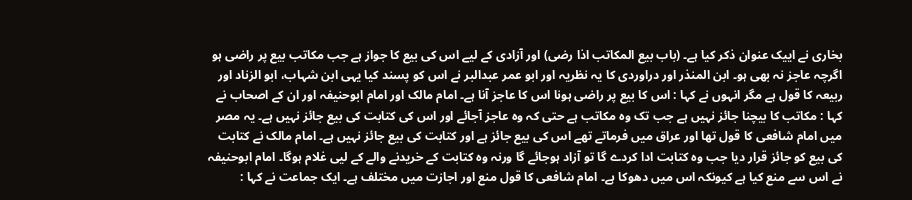بخاری نے اییک عنوان ذکر کیا ہے۔ (باب بیع المکاتب اذا رضی) اور آزادی کے لیے اس کی بیع کا جواز ہے جب مکاتب بیع پر راضی ہو اگرچہ عاجز نہ بھی ہو۔ ابن المنذر اور دراوردی کا یہ نظریہ اور ابو عمر عبدالبر نے اس کو پسند کیا یہی ابن شہاب، ابو الزناد اور ربیعہ کا قول ہے مگر انہوں نے کہا : اس کا بیع پر راضی ہونا اس کا عاجز آنا ہے۔ امام مالک اور امام ابوحنیفہ اور ان کے اصحاب نے کہا : مکاتب کا بیچنا جائز نہیں ہے جب تک وہ مکاتب ہے حتی کہ وہ عاجز آجائے اور اس کی کتابت کی بیع جائز نہیں ہے۔ یہ مصر میں امام شافعی کا قول تھا اور عراق میں فرماتے تھے اس کی بیع جائز ہے اور کتابت کی بیع جائز نہیں ہے۔ امام مالک نے کتابت کی بیع کو جائز قرار دیا جب وہ کتابت ادا کردے گا تو آزاد ہوجائے گا ورنہ وہ کتابت کے خریدنے والے کے لیی غلام ہوگا۔ امام ابوحنیفہ نے اس سے منع کیا ہے کیونکہ اس میں دھوکا ہے۔ امام شافعی کا قول منع اور اجازت میں مختلف ہے۔ ایک جماعت نے کہا :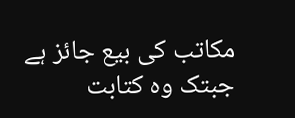مکاتب کی بیع جائز ہے جبتک وہ کتابت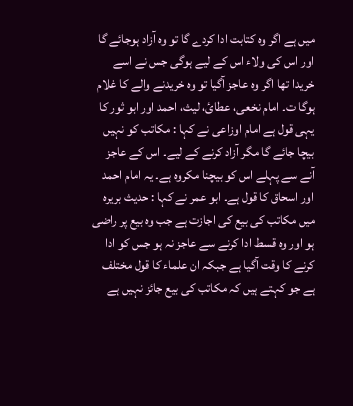میں ہے اگر وہ کتابت ادا کردے گا تو وہ آزاد ہوجائے گا اور اس کی ولاء اس کے لیے ہوگی جس نے اسے خریدا تھا اگر وہ عاجز آگیا تو وہ خریدنے والے کا غلام ہوگا ت۔ امام نخعی، عطائ، لیث، احمد اور ابو ثور کا یہی قول ہے امام اوزاعی نے کہا : مکاتب کو نہیں بیچا جائے گا مگر آزاد کرنے کے لیے۔ اس کے عاجز آنے سے پہلے اس کو بیچنا مکروہ ہے۔ یہ امام احمد اور اسحاق کا قول ہے۔ ابو عمر نے کہا : حدیث بریرہ میں مکاتب کی بیع کی اجازت ہے جب وہ بیع پر راضی ہو اور وہ قسط ادا کرنے سے عاجز نہ ہو جس کو ادا کرنے کا وقت آگیا ہے جبکہ ان علماء کا قول مختلف ہے جو کہتے ہیں کہ مکاتب کی بیع جائز نہیں ہے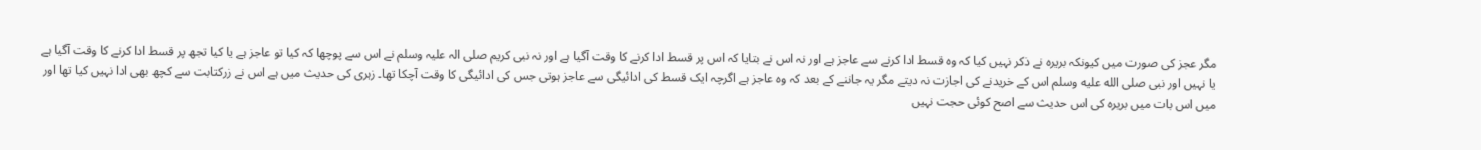مگر عجز کی صورت میں کیونکہ بریرہ نے ذکر نہیں کیا کہ وہ قسط ادا کرنے سے عاجز ہے اور نہ اس نے بتایا کہ اس پر قسط ادا کرنے کا وقت آگیا ہے اور نہ نبی کریم صلی الہ علیہ وسلم نے اس سے پوچھا کہ کیا تو عاجز ہے یا کیا تجھ پر قسط ادا کرنے کا وقت آگیا ہے یا نہیں اور نبی صلى الله عليه وسلم اس کے خریدنے کی اجازت نہ دیتے مگر یہ جاننے کے بعد کہ وہ عاجز ہے اگرچہ ایک قسط کی ادائیگی سے عاجز ہوتی جس کی ادائیگی کا وقت آچکا تھا۔ زہری کی حدیث میں ہے اس نے زرکتابت سے کچھ بھی ادا نہیں کیا تھا اور میں اس بات میں بریرہ کی اس حدیث سے اصح کوئی حجت نہیں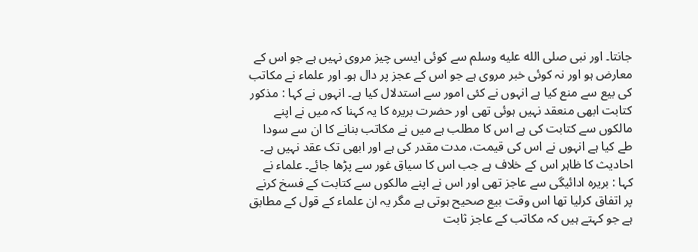جانتا۔ اور نبی صلى الله عليه وسلم سے کوئی ایسی چیز مروی نہیں ہے جو اس کے معارض ہو اور نہ کوئی خبر مروی ہے جو اس کے عجز پر دال ہو۔ اور علماء نے مکاتب کی بیع سے منع کیا ہے انہوں نے کئی امور سے استدلال کیا ہے۔ انہوں نے کہا : مذکور کتابت ابھی منعقد نہیں ہوئی تھی اور حضرت بریرہ کا یہ کہنا کہ میں نے اپنے مالکوں سے کتابت کی ہے اس کا مطلب ہے میں نے مکاتب بنانے کا ان سے سودا طے کیا ہے انہوں نے اس کی قیمت، مدت مقدر کی ہے اور ابھی تک عقد نہیں ہے۔ احادیث کا ظاہر اس کے خلاف ہے جب اس کا سیاق غور سے پڑھا جائے۔ علماء نے کہا : بریرہ ادائیگی سے عاجز تھی اور اس نے اپنے مالکوں سے کتابت کے فسخ کرنے پر اتفاق کرلیا تھا اس وقت بیع صحیح ہوتی ہے مگر یہ ان علماء کے قول کے مطابق ہے جو کہتے ہیں کہ مکاتب کے عاجز ثابت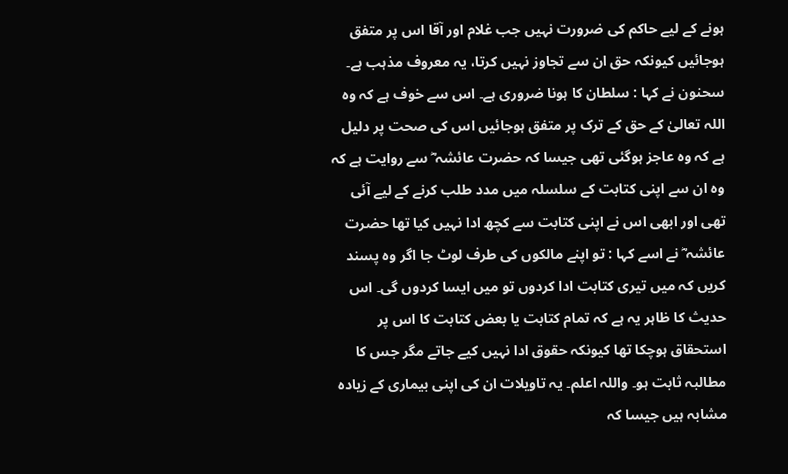ہونے کے لیے حاکم کی ضرورت نہیں جب غلام اور آقا اس پر متفق ہوجائیں کیونکہ حق ان سے تجاوز نہیں کرتا، یہ معروف مذہب ہے۔ سحنون نے کہا : سلطان کا ہونا ضروری ہے۔ اس سے خوف ہے کہ وہ اللہ تعالیٰ کے حق کے ترک پر متفق ہوجائیں اس کی صحت پر دلیل ہے کہ وہ عاجز ہوگئی تھی جیسا کہ حضرت عائشہ ؓ سے روایت ہے کہ وہ ان سے اپنی کتابت کے سلسلہ میں مدد طلب کرنے کے لیے آئی تھی اور ابھی اس نے اپنی کتابت سے کچھ ادا نہیں کیا تھا حضرت عائشہ ؓ نے اسے کہا : تو اپنے مالکوں کی طرف لوٹ جا اگر وہ پسند کریں کہ میں تیری کتابت ادا کردوں تو میں ایسا کردوں گی۔ اس حدیث کا ظاہر یہ ہے کہ تمام کتابت یا بعض کتابت کا اس پر استحقاق ہوچکا تھا کیونکہ حقوق ادا نہیں کیے جاتے مگر جس کا مطالبہ ثابت ہو۔ واللہ اعلم۔ یہ تاویلات ان کی اپنی بیماری کے زیادہ مشابہ ہیں جیسا کہ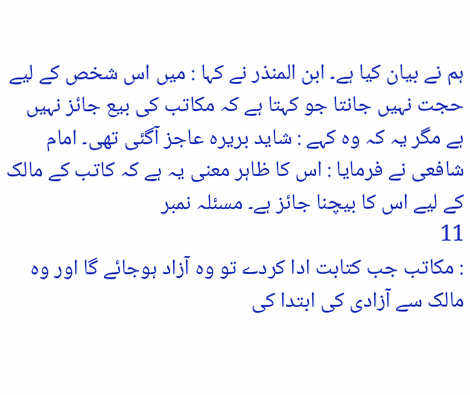ہم نے بیان کیا ہے۔ ابن المنذر نے کہا : میں اس شخص کے لیے حجت نہیں جانتا جو کہتا ہے کہ مکاتب کی بیع جائز نہیں ہے مگر یہ کہ وہ کہے : شاید بریرہ عاجز آگئی تھی۔ امام شافعی نے فرمایا : اس کا ظاہر معنی یہ ہے کہ کاتب کے مالک کے لیے اس کا بیچنا جائز ہے۔ مسئلہ نمبر
11
: مکاتب جب کتابت ادا کردے تو وہ آزاد ہوجائے گا اور وہ مالک سے آزادی کی ابتدا کی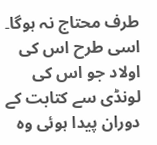طرف محتاج نہ ہوگا۔ اسی طرح اس کی اولاد جو اس کی لونڈی سے کتابت کے دوران پیدا ہوئی وہ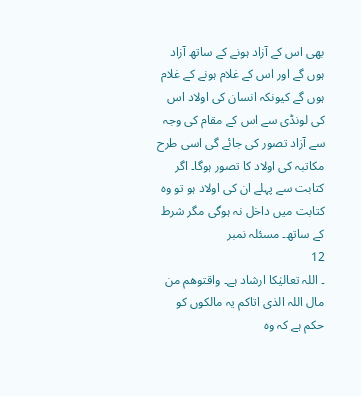بھی اس کے آزاد ہونے کے ساتھ آزاد ہوں گے اور اس کے غلام ہونے کے غلام ہوں گے کیونکہ انسان کی اولاد اس کی لونڈی سے اس کے مقام کی وجہ سے آزاد تصور کی جائے گی اسی طرح مکاتبہ کی اولاد کا تصور ہوگا۔ اگر کتابت سے پہلے ان کی اولاد ہو تو وہ کتابت میں داخل نہ ہوگی مگر شرط کے ساتھ۔ مسئلہ نمبر
12
۔ اللہ تعالیٰکا ارشاد ہے۔ واقتوھم من مال اللہ الذی اتاکم یہ مالکوں کو حکم ہے کہ وہ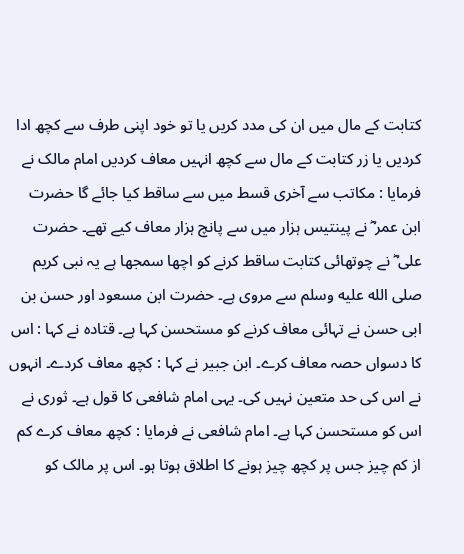کتابت کے مال میں ان کی مدد کریں یا تو خود اپنی طرف سے کچھ ادا کردیں یا زر کتابت کے مال سے کچھ انہیں معاف کردیں امام مالک نے فرمایا : مکاتب سے آخری قسط میں سے ساقط کیا جائے گا حضرت ابن عمر ؓ نے پینتیس ہزار میں سے پانچ ہزار معاف کیے تھے۔ حضرت علی ؓ نے چوتھائی کتابت ساقط کرنے کو اچھا سمجھا ہے یہ نبی کریم صلى الله عليه وسلم سے مروی ہے۔ حضرت ابن مسعود اور حسن بن ابی حسن نے تہائی معاف کرنے کو مستحسن کہا ہے۔ قتادہ نے کہا : اس کا دسواں حصہ معاف کرے۔ ابن جبیر نے کہا : کچھ معاف کردے۔ انہوں نے اس کی حد متعین نہیں کی۔ یہی امام شافعی کا قول ہے۔ ثوری نے اس کو مستحسن کہا ہے۔ امام شافعی نے فرمایا : کچھ معاف کرے کم از کم چیز جس پر کچھ چیز ہونے کا اطلاق ہوتا ہو۔ اس پر مالک کو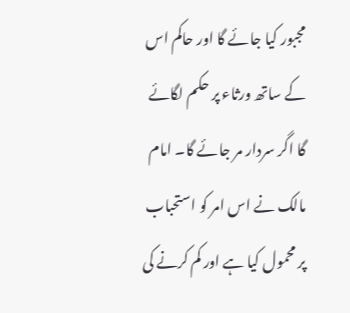مجبور کیا جائے گا اور حاکم اس کے ساتھ ورثاء پر حکم لگائے گا اگر سردار مر جائے گا۔ امام مالک نے اس امر کو استحباب پر محمول کیا ہے اور کم کرنے کی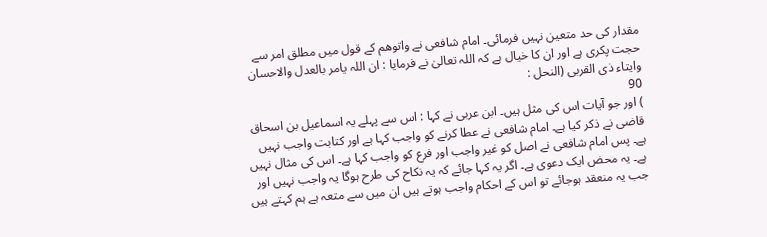مقدار کی حد متعین نہیں فرمائی۔ امام شافعی نے واتوھم کے قول میں مطلق امر سے حجت پکری ہے اور ان کا خیال ہے کہ اللہ تعالیٰ نے فرمایا : ان اللہ یامر بالعدل والاحسان وایتاء ذی القربی (النحل :
90
) اور جو آیات اس کی مثل ہیں۔ ابن عربی نے کہا : اس سے پہلے یہ اسماعیل بن اسحاق قاضی نے ذکر کیا ہے۔ امام شافعی نے عطا کرنے کو واجب کہا ہے اور کتابت واجب نہیں ہے۔ پس امام شافعی نے اصل کو غیر واجب اور فرع کو واجب کہا ہے۔ اس کی مثال نہیں ہے۔ یہ محض ایک دعوی ہے۔ اگر یہ کہا جائے کہ یہ نکاح کی طرح ہوگا یہ واجب نہیں اور جب یہ منعقد ہوجائے تو اس کے احکام واجب ہوتے ہیں ان میں سے متعہ ہے ہم کہتے ہیں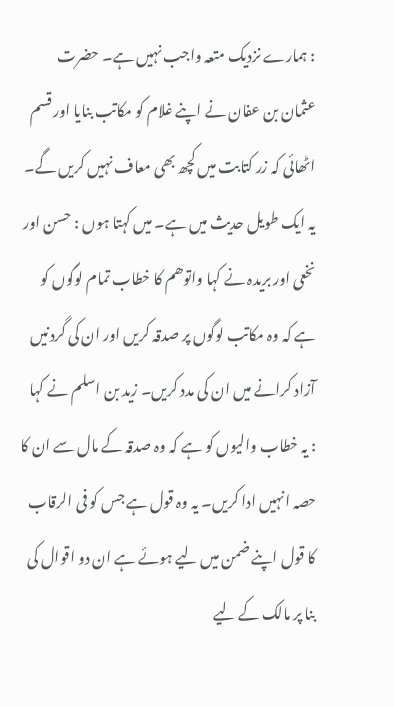: ہمارے نزدیک متعہ واجب نہیں ہے۔ حضرت عثمان بن عفان نے اپنے غلام کو مکاتب بنایا اور قسم اٹھائی کہ زر کتابت میں کچھ بھی معاف نہیں کریں گے۔ یہ ایک طویل حدیث میں ہے۔ میں کہتا ہوں : حسن اور نخعی اور بریدہ نے کہا واتوھم کا خطاب تمام لوگوں کو ہے کہ وہ مکاتب لوگوں پر صدقہ کریں اور ان کی گردنیں آزاد کرانے میں ان کی مدد کریں۔ زید بن اسلم نے کہا : یہ خطاب والیوں کو ہے کہ وہ صدقہ کے مال سے ان کا حصہ انہیں ادا کریں۔ یہ وہ قول ہے جس کو فی الرقاب کا قول اپنے ضمن میں لیے ہوئے ہے ان دو اقوال کی بنا پر مالک کے لیے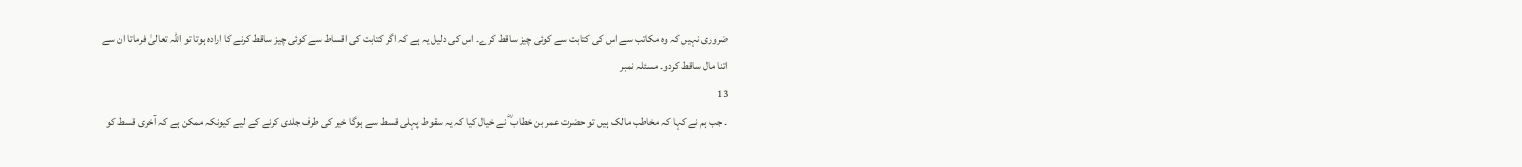ضروری نہیں کہ وہ مکاتب سے اس کی کتابت سے کوئی چیز ساقط کرے۔ اس کی دلیل یہ ہے کہ اگر کتابت کی اقساط سے کوئی چیز ساقط کرنے کا ارادہ ہوتا تو اللہ تعالیٰ فرماتا ان سے اتنا مال ساقط کردو۔ مسئلہ نمبر
13
۔ جب ہم نے کہا کہ مخاطب مالک ہیں تو حضرت عمر بن خطاب ؓ نے خیال کیا کہ یہ سقوط پہلی قسط سے ہوگا خیر کی طرف جلدی کرنے کے لیے کیونکہ ممکن ہے کہ آخری قسط کو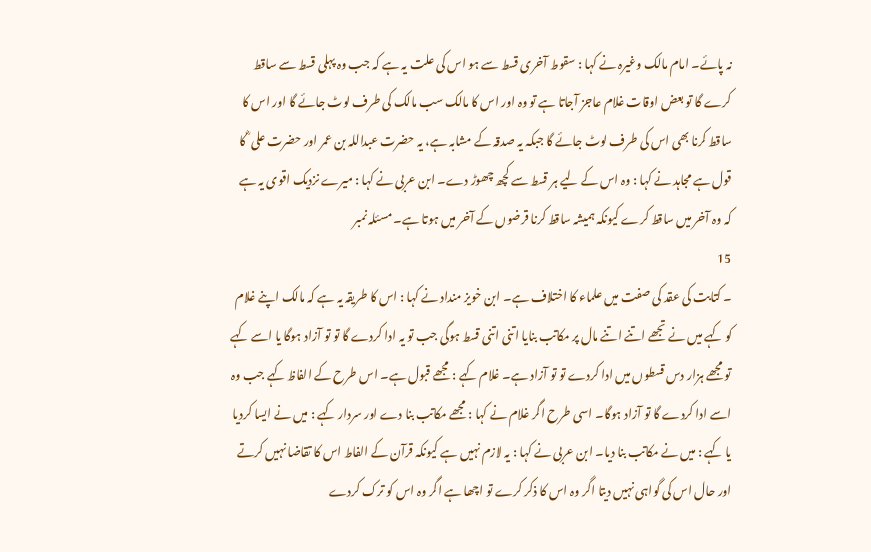نہ پائے۔ امام مالک وغیرہ نے کہا : سقوط آخری قسط سے ہو اس کی علت یہ ہے کہ جب وہ پہلی قسط سے ساقط کرے گا تو بعض اوقات غلام عاجز آجاتا ہے تو وہ اور اس کا مالک سب مالک کی طرف لوٹ جائے گا اور اس کا ساقط کرنا بھی اس کی طرف لوٹ جائے گا جبکہ یہ صدقہ کے مشابہ ہے، یہ حضرت عبداللہ بن عمر اور حضرت علی ؓ کا قول ہے مجاہد نے کہا : وہ اس کے لیے ہر قسط سے کچھ چھوڑ دے۔ ابن عربی نے کہا : میرے نزدیک اقوی یہ ہے کہ وہ آخر میں ساقط کرے کیونکہ ہمیشہ ساقط کرنا قرضوں کے آخر میں ہوتا ہے۔ مسئلہ نمبر
15
۔ کتابت کی عقد کی صفت میں علماء کا اختلاف ہے۔ ابن خویز منداد نے کہا : اس کا طریقہ یہ ہے کہ مالک اپنے غلام کو کہے میں نے تجھے اتنے اتنے مال پر مکاتب بنایا اتنی اتنی قسط ہوگی جب تو یہ ادا کردے گا تو تو آزاد ہوگا یا اسے کہے تو مجھے ہزار دس قسطوں میں ادا کردے تو تو آزاد ہے۔ غلام کہے : مجھے قبول ہے۔ اس طرح کے الفاظ کہے جب وہ اسے ادا کردے گا تو آزاد ہوگا۔ اسی طرح اگر غلام نے کہا : مجھے مکاتب بنا دے اور سردار کہے : میں نے ایسا کردیا یا کہے : میں نے مکاتب بنا دیا۔ ابن عربی نے کہا : یہ لازم نہیں ہے کیونکہ قرآن کے الفاط اس کا تقاضا نہیں کرتے اور حال اس کی گواہی نہیں دیتا اگر وہ اس کا ذکر کرے تو اچھا ہے اگر وہ اس کو ترک کردے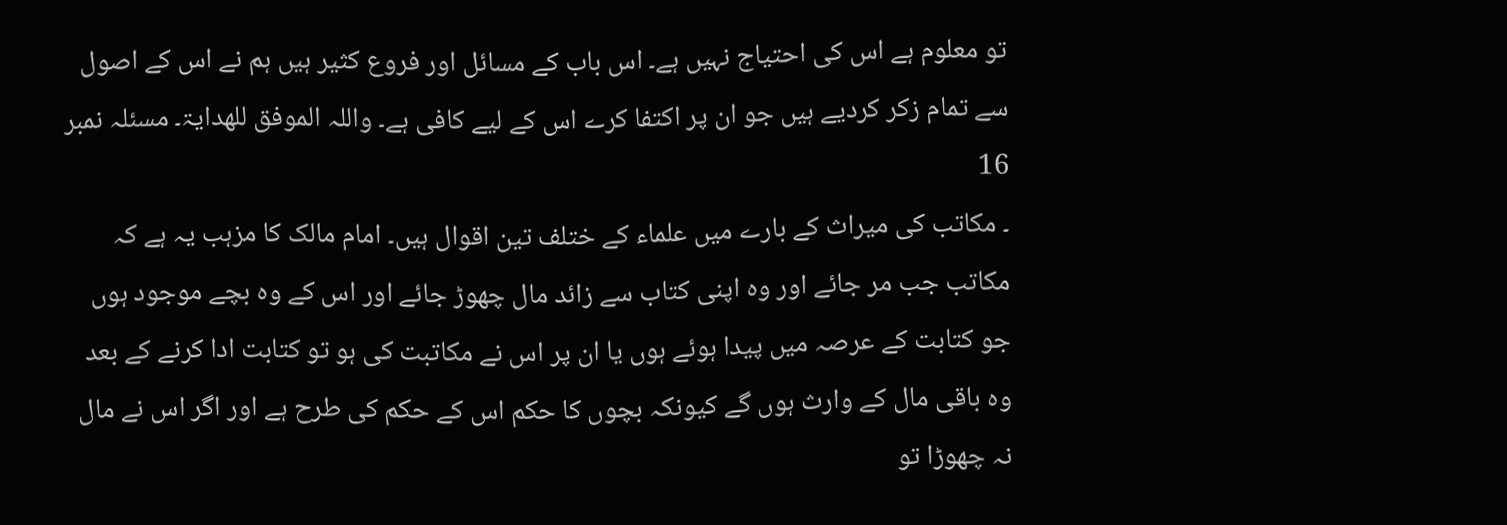تو معلوم ہے اس کی احتیاج نہیں ہے۔ اس باب کے مسائل اور فروع کثیر ہیں ہم نے اس کے اصول سے تمام زکر کردیے ہیں جو ان پر اکتفا کرے اس کے لیے کافی ہے۔ واللہ الموفق للھدایۃ۔ مسئلہ نمبر
16
۔ مکاتب کی میراث کے بارے میں علماء کے ختلف تین اقوال ہیں۔ امام مالک کا مزہب یہ ہے کہ مکاتب جب مر جائے اور وہ اپنی کتاب سے زائد مال چھوڑ جائے اور اس کے وہ بچے موجود ہوں جو کتابت کے عرصہ میں پیدا ہوئے ہوں یا ان پر اس نے مکاتبت کی ہو تو کتابت ادا کرنے کے بعد وہ باقی مال کے وارث ہوں گے کیونکہ بچوں کا حکم اس کے حکم کی طرح ہے اور اگر اس نے مال نہ چھوڑا تو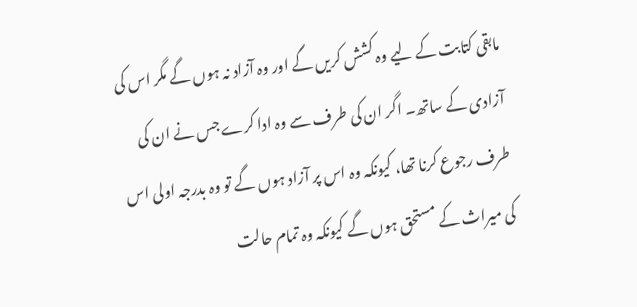مابقی کتابت کے لیے وہ کشش کریں گے اور وہ آزاد نہ ہوں گے مگر اس کی آزادی کے ساتھ۔ اگر ان کی طرف سے وہ ادا کرے جس نے ان کی طرف رجوع کرنا تھا، کیونکہ وہ اس پر آزاد ہوں گے تو وہ بدرجہ اولی اس کی میراث کے مستحق ہوں گے کیونکہ وہ تمام حالت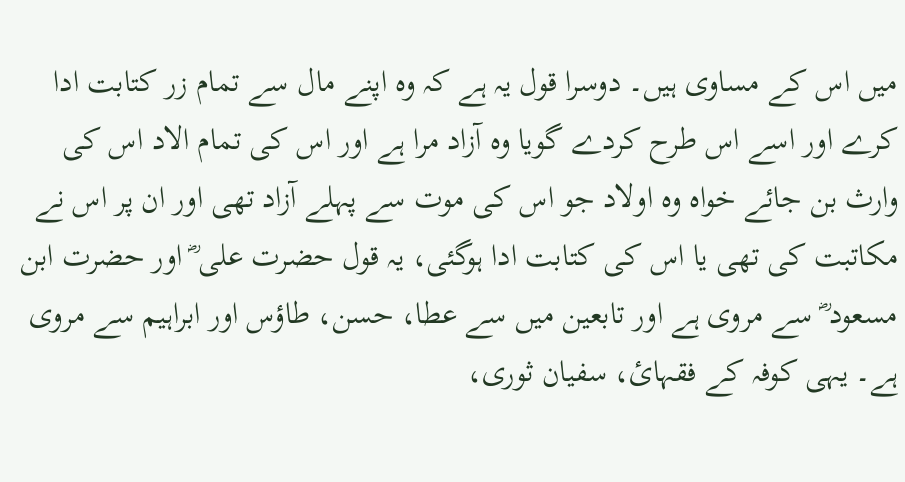میں اس کے مساوی ہیں۔ دوسرا قول یہ ہے کہ وہ اپنے مال سے تمام زر کتابت ادا کرے اور اسے اس طرح کردے گویا وہ آزاد مرا ہے اور اس کی تمام الاد اس کی وارث بن جائے خواہ وہ اولاد جو اس کی موت سے پہلے آزاد تھی اور ان پر اس نے مکاتبت کی تھی یا اس کی کتابت ادا ہوگئی، یہ قول حضرت علی ؓ اور حضرت ابن مسعود ؓ سے مروی ہے اور تابعین میں سے عطا، حسن، طاؤس اور ابراہیم سے مروی ہے۔ یہی کوفہ کے فقہائ، سفیان ثوری،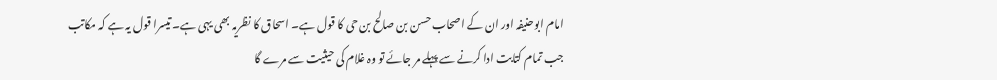امام ابوحنیفہ اور ان کے اصحاب حسن بن صالح بن حی کا قول ہے۔ اسحاق کا نظریہ بھی یہی ہے۔ تیسرا قول یہ ہے کہ مکاتب جب تمام کتابت ادا کرنے سے پہلے مر جائے تو وہ غلام کی حیثیت سے مرے گا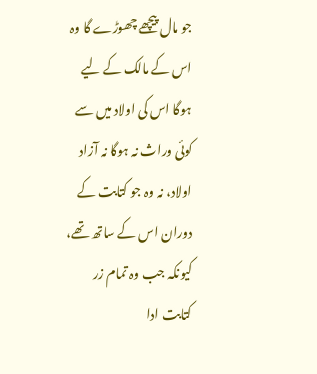جو مال پیچھے چھوڑے گا وہ اس کے مالک کے لیے ہوگا اس کی اولاد میں سے کوئی وراث نہ ہوگا نہ آزاد اولاد، نہ وہ جو کتابت کے دوران اس کے ساتھ تھے، کیونکہ جب وہ تمام زر کتابت ادا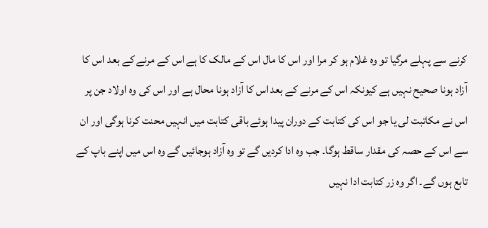کرنے سے پہلے مرگیا تو وہ غلام ہو کر مرا اور اس کا مال اس کے مالک کا ہے اس کے مرنے کے بعد اس کا آزاد ہونا صحیح نہیں ہے کیونکہ اس کے مرنے کے بعد اس کا آزاد ہونا محال ہے اور اس کی وہ اولاد جن پر اس نے مکاتبت لی یا جو اس کی کتابت کے دوران پیدا ہوئے باقی کتابت میں انہیں محنت کرنا ہوگی اور ان سے اس کے حصہ کی مقدار ساقط ہوگا۔ جب وہ ادا کردیں گے تو وہ آزاد ہوجائیں گے وہ اس میں اپنے باپ کے تابع ہوں گے۔ اگر وہ زر کتابت ادا نہیں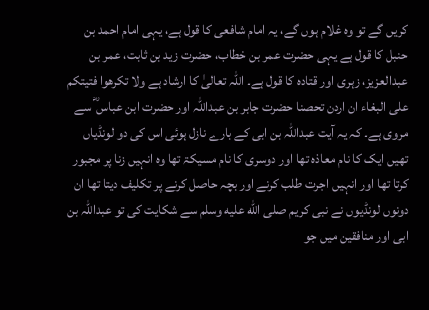کریں گے تو وہ غلام ہوں گے، یہ امام شافعی کا قول ہے، یہی امام احمد بن حنبل کا قول ہے یہی حضرت عمر بن خطاب، حضرت زید بن ثابت، عمر بن عبدالعزیز، زہری اور قتادہ کا قول ہے۔ اللہ تعالیٰ کا ارشاد ہے ولا تکرھوا فتیتکم علی البغاء ان اردن تحصنا حضرت جابر بن عبداللہ اور حضرت ابن عباس ؓ سے مروی ہے۔ کہ یہ آیت عبداللہ بن ابی کے بارے نازل ہوئی اس کی دو لونڈیاں تھیں ایک کا نام معاذہ تھا اور دوسری کا نام مسیکۃ تھا وہ انہیں زنا پر مجبور کرتا تھا اور انہیں اجرت طلب کرنے اور بچہ حاصل کرنے پر تکلیف دیتا تھا ان دونوں لونڈیوں نے نبی کریم صلى الله عليه وسلم سے شکایت کی تو عبداللہ بن ابی اور منافقین میں جو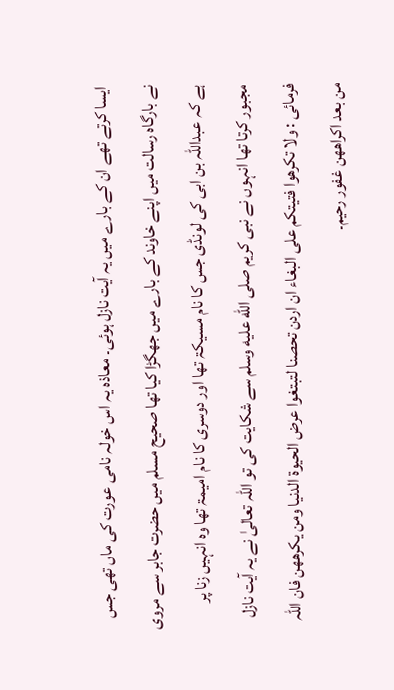ایسا کرتے تھے ان کے بارے میں یہ آیت نازل ہوئی۔ معاذہ یہ اس خولہ نامی عورت کی ماں تھی جس نے بارگاہ رسالت میں اپنے خاوند کے بارے میں جھگڑا کیا تھا صحیح مسلم میں حضرت جابر سے مروی ہے کہ عبداللہ بن ابی کی لونڈی جس کا نام مسیکۃ تھا اور دوسری کا نام امیمۃ تھا وہ انہیں زنا پر مجبور کرتا تھا انہوں نے نبی کریم صلى الله عليه وسلم سے شکایت کی تو اللہ تعالیٰ نے یہ آیت نازل فرمائی : ولا تکرھوا فتیتکم علی البغاء ان اردن تحصنا لتبتغوا عرض الحیوۃ الدنیا ومن یکرھھن فان اللہ من بعد اکراھھن غفور رحیم۔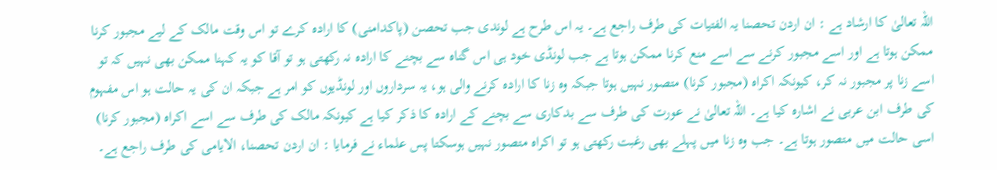اللہ تعالیٰ کا ارشاد ہے : ان اردن تحصنا یہ الفتیات کی طرف راجع ہے۔ یہ اس طرح ہے لوندی جب تحصن (پاکدامنی) کا ارادہ کرے تو اس وقت مالک کے لیے مجبور کرنا ممکن ہوتا ہے اور اسے مجبور کرنے سے اسے منع کرنا ممکن ہوتا ہے جب لونڈی خود ہی اس گناہ سے بچنے کا ارادہ نہ رکھتی ہو تو آقا کو یہ کہنا ممکن بھی نہیں کہ تو اسے زنا پر مجبور نہ کر، کیونکہ اکراہ (مجبور کرنا) متصور نہیں ہوتا جبکہ وہ زنا کا ارادہ کرنے والی ہو، یہ سرداروں اور لونڈیوں کو امر ہے جبکہ ان کی یہ حالت ہو اس مفہوم کی طرف ابن عربی نے اشارہ کیا ہے۔ اللہ تعالیٰ نے عورت کی طرف سے بدکاری سے بچنے کے ارادہ کا ذکر کیا ہے کیونکہ مالک کی طرف سے اسے اکراہ (مجبور کرنا) اسی حالت میں متصور ہوتا ہے۔ جب وہ زنا میں پہلے بھی رغبت رکھتی ہو تو اکراہ متصور نہیں ہوسکتا پس علماء نے فرمایا : ان اردن تحصنا، الایامی کی طرف راجع ہے۔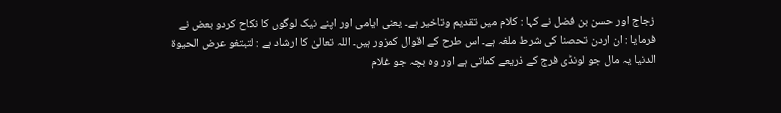زجاج اور حسن بن فضل نے کہا : کلام میں تقدیم وتاخیر ہے۔ یعنی ایامی اور اپنے نیک لوگوں کا نکاح کردو بعض نے فرمایا : ان اردن تحصنا کی شرط ملغہ ہے۔ اس طرح کے اقوال کمزور ہیں۔ اللہ تعالیٰ کا ارشاد ہے : لتبتغو عرض الحیوۃ الدنیا یہ مال جو لونڈی فرج کے ذریعے کماتی ہے اور وہ بچہ جو غلام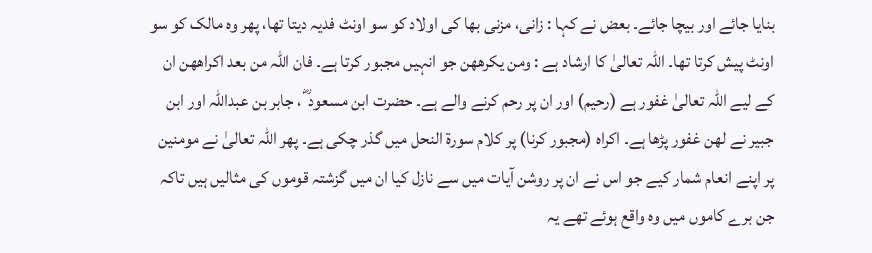بنایا جائے اور بیچا جائے۔ بعض نے کہا : زانی، مزنی بھا کی اولاد کو سو اونٹ فدیہ دیتا تھا، پھر وہ مالک کو سو اونٹ پیش کرتا تھا۔ اللہ تعالیٰ کا ارشاد ہے : ومن یکرھھن جو انہیں مجبور کرتا ہے۔ فان اللہ من بعد اکراھھن ان کے لیے اللہ تعالیٰ غفور ہے (رحیم) اور ان پر رحم کرنے والے ہے۔ حضرت ابن مسعود ؓ ، جابر بن عبداللہ اور ابن جبیر نے لھن غفور پڑھا ہے۔ اکراہ (مجبور کرنا) پر کلام سورة النحل میں گذر چکی ہے۔ پھر اللہ تعالیٰ نے مومنین پر اپنے انعام شمار کیے جو اس نے ان پر روشن آیات میں سے نازل کیا ان میں گزشتہ قوموں کی مثالیں ہیں تاکہ جن برے کاموں میں وہ واقع ہوئے تھے یہ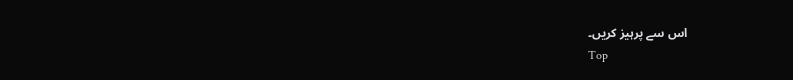اس سے پرہیز کریں۔
Top